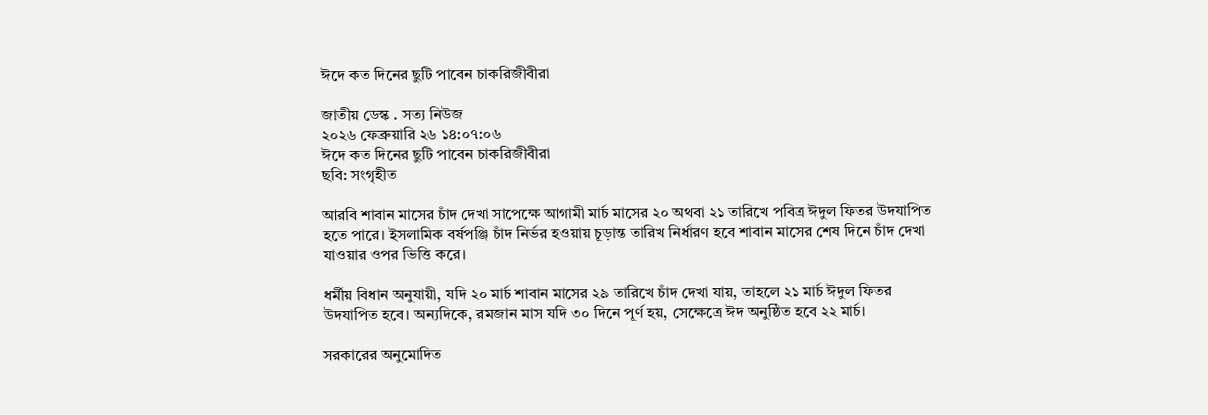ঈদে কত দিনের ছুটি পাবেন চাকরিজীবীরা

জাতীয় ডেস্ক . সত্য নিউজ
২০২৬ ফেব্রুয়ারি ২৬ ১৪:০৭:০৬
ঈদে কত দিনের ছুটি পাবেন চাকরিজীবীরা
ছবি: সংগৃহীত

আরবি শাবান মাসের চাঁদ দেখা সাপেক্ষে আগামী মার্চ মাসের ২০ অথবা ২১ তারিখে পবিত্র ঈদুল ফিতর উদযাপিত হতে পারে। ইসলামিক বর্ষপঞ্জি চাঁদ নির্ভর হওয়ায় চূড়ান্ত তারিখ নির্ধারণ হবে শাবান মাসের শেষ দিনে চাঁদ দেখা যাওয়ার ওপর ভিত্তি করে।

ধর্মীয় বিধান অনুযায়ী, যদি ২০ মার্চ শাবান মাসের ২৯ তারিখে চাঁদ দেখা যায়, তাহলে ২১ মার্চ ঈদুল ফিতর উদযাপিত হবে। অন্যদিকে, রমজান মাস যদি ৩০ দিনে পূর্ণ হয়, সেক্ষেত্রে ঈদ অনুষ্ঠিত হবে ২২ মার্চ।

সরকারের অনুমোদিত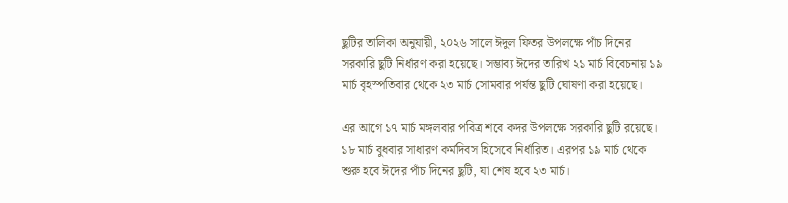ছুটির তালিকা অনুযায়ী, ২০২৬ সালে ঈদুল ফিতর উপলক্ষে পাঁচ দিনের সরকারি ছুটি নির্ধারণ করা হয়েছে। সম্ভাব্য ঈদের তারিখ ২১ মার্চ বিবেচনায় ১৯ মার্চ বৃহস্পতিবার থেকে ২৩ মার্চ সোমবার পর্যন্ত ছুটি ঘোষণা করা হয়েছে।

এর আগে ১৭ মার্চ মঙ্গলবার পবিত্র শবে কদর উপলক্ষে সরকারি ছুটি রয়েছে। ১৮ মার্চ বুধবার সাধারণ কর্মদিবস হিসেবে নির্ধারিত। এরপর ১৯ মার্চ থেকে শুরু হবে ঈদের পাঁচ দিনের ছুটি, যা শেষ হবে ২৩ মার্চ।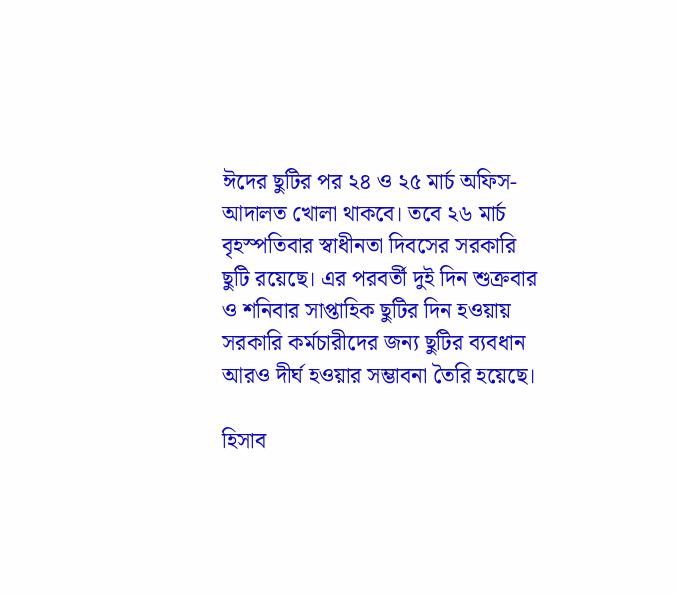ঈদের ছুটির পর ২৪ ও ২৫ মার্চ অফিস-আদালত খোলা থাকবে। তবে ২৬ মার্চ বৃহস্পতিবার স্বাধীনতা দিবসের সরকারি ছুটি রয়েছে। এর পরবর্তী দুই দিন শুক্রবার ও শনিবার সাপ্তাহিক ছুটির দিন হওয়ায় সরকারি কর্মচারীদের জন্য ছুটির ব্যবধান আরও দীর্ঘ হওয়ার সম্ভাবনা তৈরি হয়েছে।

হিসাব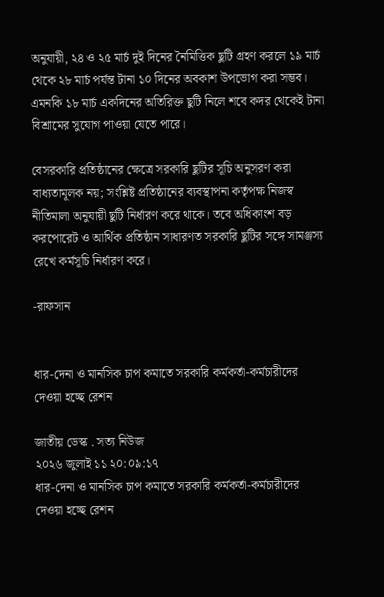অনুযায়ী, ২৪ ও ২৫ মার্চ দুই দিনের নৈমিত্তিক ছুটি গ্রহণ করলে ১৯ মার্চ থেকে ২৮ মার্চ পর্যন্ত টানা ১০ দিনের অবকাশ উপভোগ করা সম্ভব। এমনকি ১৮ মার্চ একদিনের অতিরিক্ত ছুটি নিলে শবে কদর থেকেই টানা বিশ্রামের সুযোগ পাওয়া যেতে পারে।

বেসরকারি প্রতিষ্ঠানের ক্ষেত্রে সরকারি ছুটির সূচি অনুসরণ করা বাধ্যতামূলক নয়; সংশ্লিষ্ট প্রতিষ্ঠানের ব্যবস্থাপনা কর্তৃপক্ষ নিজস্ব নীতিমালা অনুযায়ী ছুটি নির্ধারণ করে থাকে। তবে অধিকাংশ বড় করপোরেট ও আর্থিক প্রতিষ্ঠান সাধারণত সরকারি ছুটির সঙ্গে সামঞ্জস্য রেখে কর্মসূচি নির্ধারণ করে।

-রাফসান


ধার-দেনা ও মানসিক চাপ কমাতে সরকারি কর্মকর্তা-কর্মচারীদের দেওয়া হচ্ছে রেশন

জাতীয় ডেস্ক . সত্য নিউজ
২০২৬ জুলাই ১১ ২০:০৯:১৭
ধার-দেনা ও মানসিক চাপ কমাতে সরকারি কর্মকর্তা-কর্মচারীদের দেওয়া হচ্ছে রেশন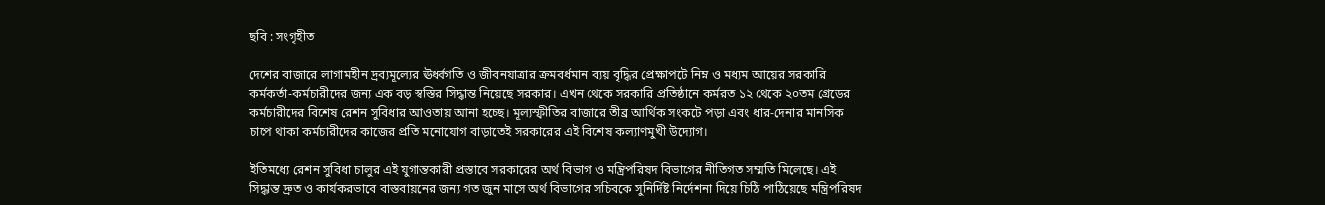ছবি : সংগৃহীত

দেশের বাজারে লাগামহীন দ্রব্যমূল্যের ঊর্ধ্বগতি ও জীবনযাত্রার ক্রমবর্ধমান ব্যয় বৃদ্ধির প্রেক্ষাপটে নিম্ন ও মধ্যম আয়ের সরকারি কর্মকর্তা-কর্মচারীদের জন্য এক বড় স্বস্তির সিদ্ধান্ত নিয়েছে সরকার। এখন থেকে সরকারি প্রতিষ্ঠানে কর্মরত ১২ থেকে ২০তম গ্রেডের কর্মচারীদের বিশেষ রেশন সুবিধার আওতায় আনা হচ্ছে। মূল্যস্ফীতির বাজারে তীব্র আর্থিক সংকটে পড়া এবং ধার-দেনার মানসিক চাপে থাকা কর্মচারীদের কাজের প্রতি মনোযোগ বাড়াতেই সরকারের এই বিশেষ কল্যাণমুখী উদ্যোগ।

ইতিমধ্যে রেশন সুবিধা চালুর এই যুগান্তকারী প্রস্তাবে সরকারের অর্থ বিভাগ ও মন্ত্রিপরিষদ বিভাগের নীতিগত সম্মতি মিলেছে। এই সিদ্ধান্ত দ্রুত ও কার্যকরভাবে বাস্তবায়নের জন্য গত জুন মাসে অর্থ বিভাগের সচিবকে সুনির্দিষ্ট নির্দেশনা দিয়ে চিঠি পাঠিয়েছে মন্ত্রিপরিষদ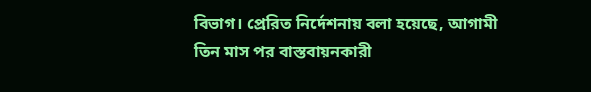বিভাগ। প্রেরিত নির্দেশনায় বলা হয়েছে, আগামী তিন মাস পর বাস্তবায়নকারী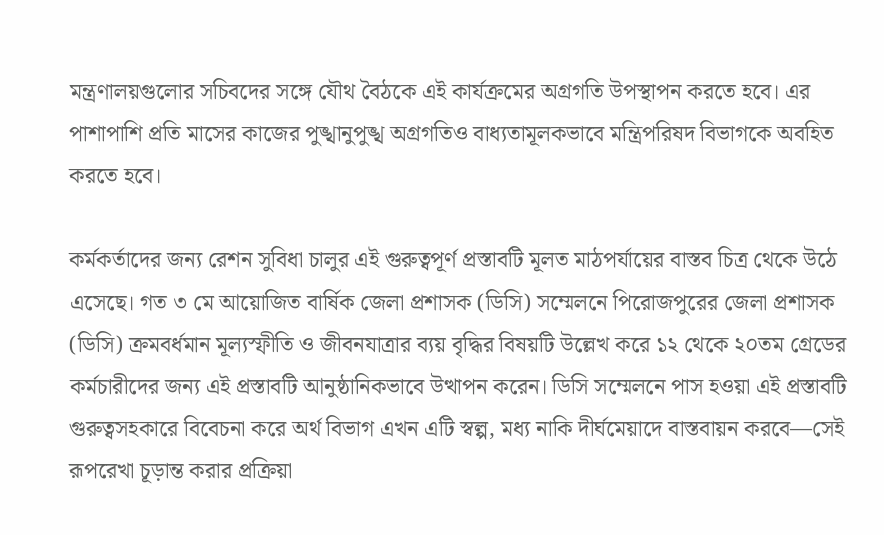মন্ত্রণালয়গুলোর সচিবদের সঙ্গে যৌথ বৈঠকে এই কার্যক্রমের অগ্রগতি উপস্থাপন করতে হবে। এর পাশাপাশি প্রতি মাসের কাজের পুঙ্খানুপুঙ্খ অগ্রগতিও বাধ্যতামূলকভাবে মন্ত্রিপরিষদ বিভাগকে অবহিত করতে হবে।

কর্মকর্তাদের জন্য রেশন সুবিধা চালুর এই গুরুত্বপূর্ণ প্রস্তাবটি মূলত মাঠপর্যায়ের বাস্তব চিত্র থেকে উঠে এসেছে। গত ৩ মে আয়োজিত বার্ষিক জেলা প্রশাসক (ডিসি) সম্মেলনে পিরোজপুরের জেলা প্রশাসক (ডিসি) ক্রমবর্ধমান মূল্যস্ফীতি ও জীবনযাত্রার ব্যয় বৃদ্ধির বিষয়টি উল্লেখ করে ১২ থেকে ২০তম গ্রেডের কর্মচারীদের জন্য এই প্রস্তাবটি আনুষ্ঠানিকভাবে উত্থাপন করেন। ডিসি সম্মেলনে পাস হওয়া এই প্রস্তাবটি গুরুত্বসহকারে বিবেচনা করে অর্থ বিভাগ এখন এটি স্বল্প, মধ্য নাকি দীর্ঘমেয়াদে বাস্তবায়ন করবে—সেই রূপরেখা চূড়ান্ত করার প্রক্রিয়া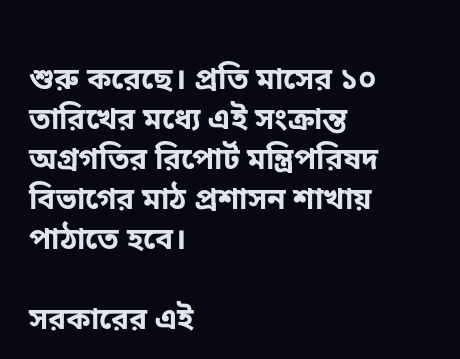শুরু করেছে। প্রতি মাসের ১০ তারিখের মধ্যে এই সংক্রান্ত অগ্রগতির রিপোর্ট মন্ত্রিপরিষদ বিভাগের মাঠ প্রশাসন শাখায় পাঠাতে হবে।

সরকারের এই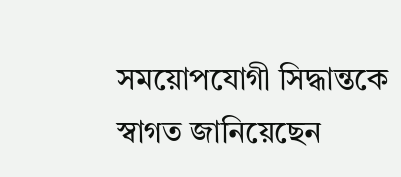সময়োপযোগী সিদ্ধান্তকে স্বাগত জানিয়েছেন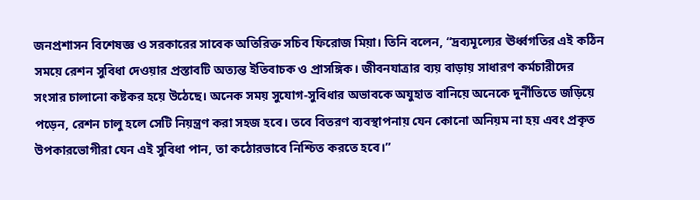জনপ্রশাসন বিশেষজ্ঞ ও সরকারের সাবেক অতিরিক্ত সচিব ফিরোজ মিয়া। তিনি বলেন, “দ্রব্যমূল্যের ঊর্ধ্বগতির এই কঠিন সময়ে রেশন সুবিধা দেওয়ার প্রস্তাবটি অত্যন্ত ইতিবাচক ও প্রাসঙ্গিক। জীবনযাত্রার ব্যয় বাড়ায় সাধারণ কর্মচারীদের সংসার চালানো কষ্টকর হয়ে উঠেছে। অনেক সময় সুযোগ-সুবিধার অভাবকে অযুহাত বানিয়ে অনেকে দুর্নীতিতে জড়িয়ে পড়েন, রেশন চালু হলে সেটি নিয়ন্ত্রণ করা সহজ হবে। তবে বিতরণ ব্যবস্থাপনায় যেন কোনো অনিয়ম না হয় এবং প্রকৃত উপকারভোগীরা যেন এই সুবিধা পান, তা কঠোরভাবে নিশ্চিত করতে হবে।”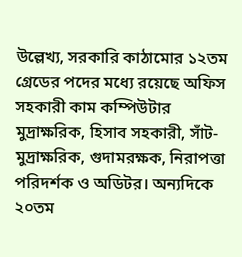উল্লেখ্য, সরকারি কাঠামোর ১২তম গ্রেডের পদের মধ্যে রয়েছে অফিস সহকারী কাম কম্পিউটার মুদ্রাক্ষরিক, হিসাব সহকারী, সাঁট-মুদ্রাক্ষরিক, গুদামরক্ষক, নিরাপত্তা পরিদর্শক ও অডিটর। অন্যদিকে ২০তম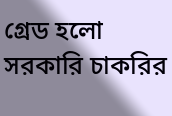গ্রেড হলো সরকারি চাকরির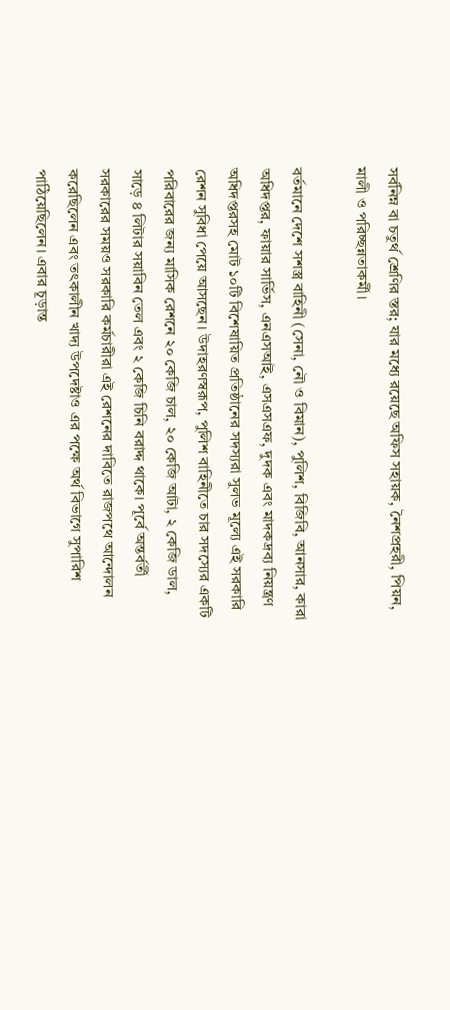সর্বনিম্ন বা চতুর্থ শ্রেণির স্তর; যার মধ্যে রয়েছে অফিস সহায়ক, নৈশপ্রহরী, পিয়ন, মালী ও পরিচ্ছন্নতাকর্মী।

বর্তমানে দেশে সশস্ত্র বাহিনী (সেনা, নৌ ও বিমান), পুলিশ, বিজিবি, আনসার, কারা অধিদপ্তর, ফায়ার সার্ভিস, এনএসআই, এসএসএফ, দুদক এবং মাদকদ্রব্য নিয়ন্ত্রণ অধিদপ্তরসহ মোট ১০টি বিশেষায়িত প্রতিষ্ঠানের সদস্যরা সুলভ মূল্যে এই সরকারি রেশন সুবিধা পেয়ে আসছেন। উদাহরণস্বরূপ, পুলিশ বাহিনীতে চার সদস্যের একটি পরিবারের জন্য মাসিক রেশনে ২০ কেজি চাল, ২০ কেজি আটা, ২ কেজি ডাল, সাড়ে ৪ লিটার সয়াবিন তেল এবং ২ কেজি চিনি বরাদ্দ থাকে। পূর্বে অন্তর্বর্তী সরকারের সময়ও সরকারি কর্মচারীরা এই রেশনের দাবিতে রাজপথে আন্দোলন করেছিলেন এবং তৎকালীন খাদ্য উপদেষ্টাও এর পক্ষে অর্থ বিভাগে সুপারিশ পাঠিয়েছিলেন। এবার চূড়ান্ত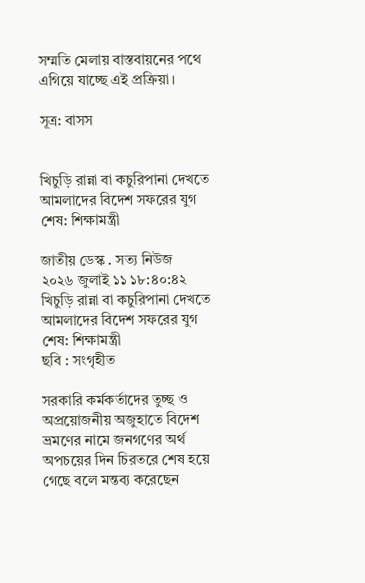সম্মতি মেলায় বাস্তবায়নের পথে এগিয়ে যাচ্ছে এই প্রক্রিয়া।

সূত্র: বাসস


খিচুড়ি রান্না বা কচুরিপানা দেখতে আমলাদের বিদেশ সফরের যুগ শেষ: শিক্ষামন্ত্রী

জাতীয় ডেস্ক . সত্য নিউজ
২০২৬ জুলাই ১১ ১৮:৪০:৪২
খিচুড়ি রান্না বা কচুরিপানা দেখতে আমলাদের বিদেশ সফরের যুগ শেষ: শিক্ষামন্ত্রী
ছবি : সংগৃহীত

সরকারি কর্মকর্তাদের তুচ্ছ ও অপ্রয়োজনীয় অজুহাতে বিদেশ ভ্রমণের নামে জনগণের অর্থ অপচয়ের দিন চিরতরে শেষ হয়ে গেছে বলে মন্তব্য করেছেন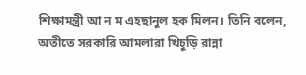শিক্ষামন্ত্রী আ ন ম এহছানুল হক মিলন। তিনি বলেন, অতীতে সরকারি আমলারা খিচুড়ি রান্না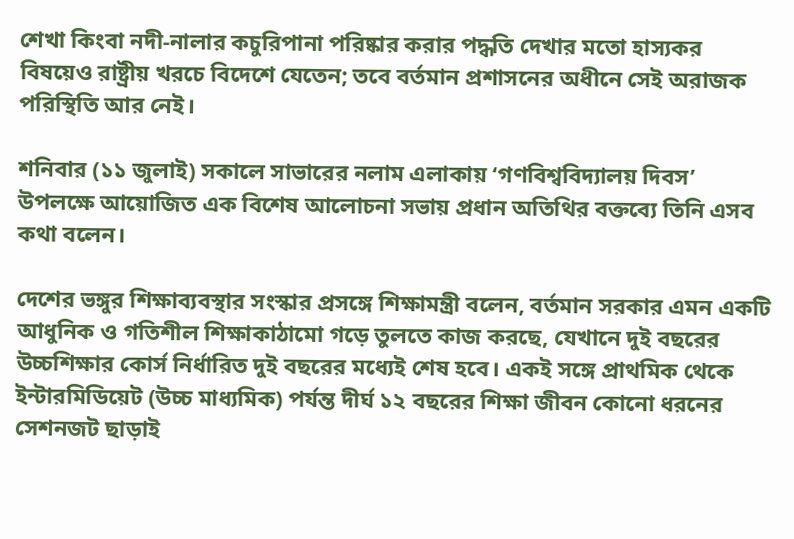শেখা কিংবা নদী-নালার কচুরিপানা পরিষ্কার করার পদ্ধতি দেখার মতো হাস্যকর বিষয়েও রাষ্ট্রীয় খরচে বিদেশে যেতেন; তবে বর্তমান প্রশাসনের অধীনে সেই অরাজক পরিস্থিতি আর নেই।

শনিবার (১১ জুলাই) সকালে সাভারের নলাম এলাকায় ‘গণবিশ্ববিদ্যালয় দিবস’ উপলক্ষে আয়োজিত এক বিশেষ আলোচনা সভায় প্রধান অতিথির বক্তব্যে তিনি এসব কথা বলেন।

দেশের ভঙ্গুর শিক্ষাব্যবস্থার সংস্কার প্রসঙ্গে শিক্ষামন্ত্রী বলেন, বর্তমান সরকার এমন একটি আধুনিক ও গতিশীল শিক্ষাকাঠামো গড়ে তুলতে কাজ করছে, যেখানে দুই বছরের উচ্চশিক্ষার কোর্স নির্ধারিত দুই বছরের মধ্যেই শেষ হবে। একই সঙ্গে প্রাথমিক থেকে ইন্টারমিডিয়েট (উচ্চ মাধ্যমিক) পর্যন্ত দীর্ঘ ১২ বছরের শিক্ষা জীবন কোনো ধরনের সেশনজট ছাড়াই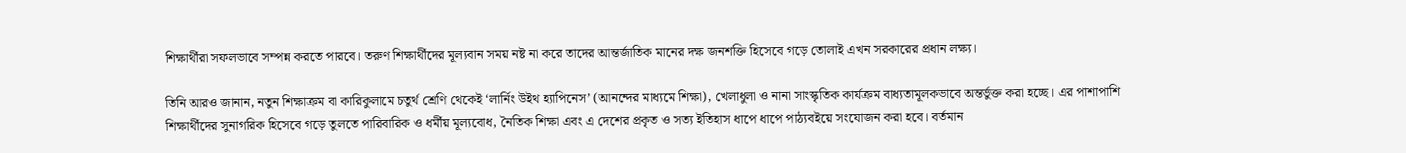শিক্ষার্থীরা সফলভাবে সম্পন্ন করতে পারবে। তরুণ শিক্ষার্থীদের মূল্যবান সময় নষ্ট না করে তাদের আন্তর্জাতিক মানের দক্ষ জনশক্তি হিসেবে গড়ে তোলাই এখন সরকারের প্রধান লক্ষ্য।

তিনি আরও জানান, নতুন শিক্ষাক্রম বা কারিকুলামে চতুর্থ শ্রেণি থেকেই ‘লার্নিং উইথ হ্যাপিনেস’ (আনন্দের মাধ্যমে শিক্ষা), খেলাধুলা ও নানা সাংস্কৃতিক কার্যক্রম বাধ্যতামূলকভাবে অন্তর্ভুক্ত করা হচ্ছে। এর পাশাপাশি শিক্ষার্থীদের সুনাগরিক হিসেবে গড়ে তুলতে পারিবারিক ও ধর্মীয় মূল্যবোধ, নৈতিক শিক্ষা এবং এ দেশের প্রকৃত ও সত্য ইতিহাস ধাপে ধাপে পাঠ্যবইয়ে সংযোজন করা হবে। বর্তমান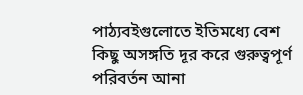পাঠ্যবইগুলোতে ইতিমধ্যে বেশ কিছু অসঙ্গতি দূর করে গুরুত্বপূর্ণ পরিবর্তন আনা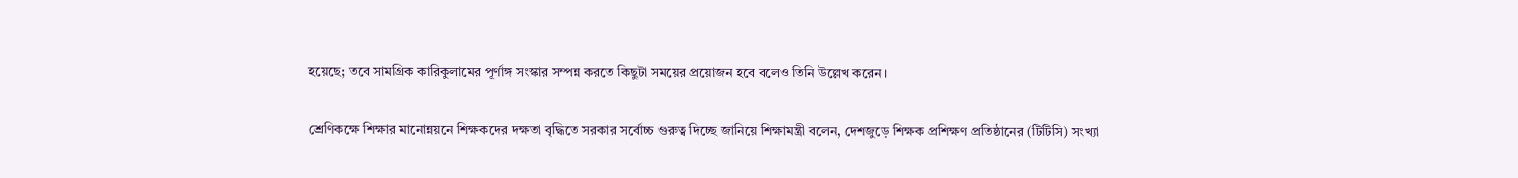হয়েছে; তবে সামগ্রিক কারিকুলামের পূর্ণাঙ্গ সংস্কার সম্পন্ন করতে কিছুটা সময়ের প্রয়োজন হবে বলেও তিনি উল্লেখ করেন।

শ্রেণিকক্ষে শিক্ষার মানোন্নয়নে শিক্ষকদের দক্ষতা বৃদ্ধিতে সরকার সর্বোচ্চ গুরুত্ব দিচ্ছে জানিয়ে শিক্ষামন্ত্রী বলেন, দেশজুড়ে শিক্ষক প্রশিক্ষণ প্রতিষ্ঠানের (টিটিসি) সংখ্যা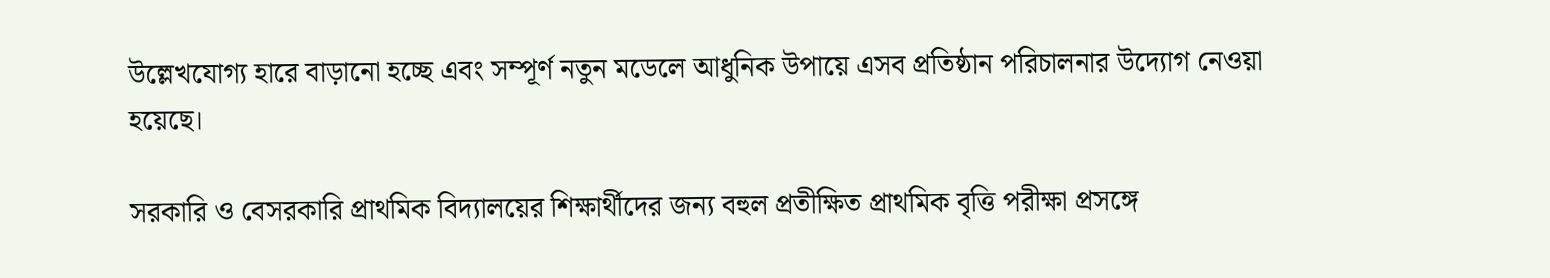উল্লেখযোগ্য হারে বাড়ানো হচ্ছে এবং সম্পূর্ণ নতুন মডেলে আধুনিক উপায়ে এসব প্রতিষ্ঠান পরিচালনার উদ্যোগ নেওয়া হয়েছে।

সরকারি ও বেসরকারি প্রাথমিক বিদ্যালয়ের শিক্ষার্থীদের জন্য বহুল প্রতীক্ষিত প্রাথমিক বৃত্তি পরীক্ষা প্রসঙ্গে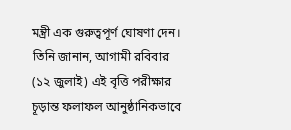মন্ত্রী এক গুরুত্বপূর্ণ ঘোষণা দেন। তিনি জানান, আগামী রবিবার (১২ জুলাই) এই বৃত্তি পরীক্ষার চূড়ান্ত ফলাফল আনুষ্ঠানিকভাবে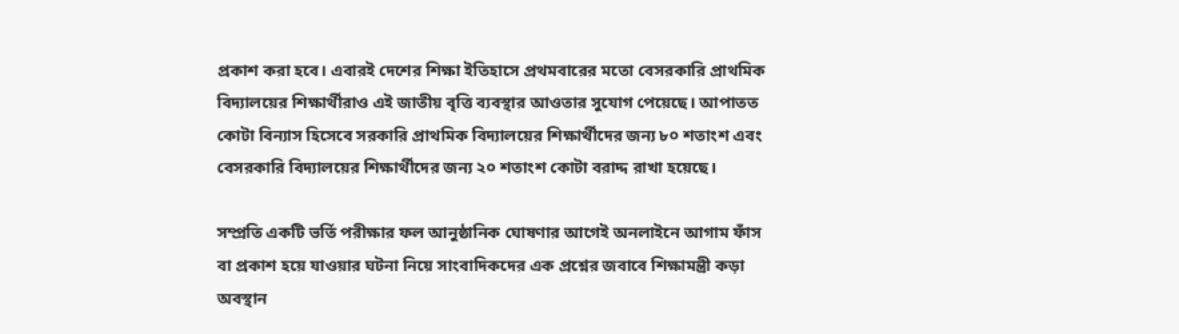প্রকাশ করা হবে। এবারই দেশের শিক্ষা ইতিহাসে প্রথমবারের মতো বেসরকারি প্রাথমিক বিদ্যালয়ের শিক্ষার্থীরাও এই জাতীয় বৃত্তি ব্যবস্থার আওতার সুযোগ পেয়েছে। আপাতত কোটা বিন্যাস হিসেবে সরকারি প্রাথমিক বিদ্যালয়ের শিক্ষার্থীদের জন্য ৮০ শতাংশ এবং বেসরকারি বিদ্যালয়ের শিক্ষার্থীদের জন্য ২০ শতাংশ কোটা বরাদ্দ রাখা হয়েছে।

সম্প্রতি একটি ভর্তি পরীক্ষার ফল আনুষ্ঠানিক ঘোষণার আগেই অনলাইনে আগাম ফাঁস বা প্রকাশ হয়ে যাওয়ার ঘটনা নিয়ে সাংবাদিকদের এক প্রশ্নের জবাবে শিক্ষামন্ত্রী কড়া অবস্থান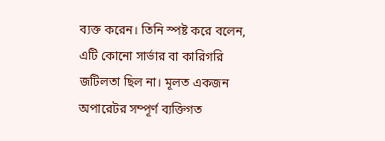ব্যক্ত করেন। তিনি স্পষ্ট করে বলেন, এটি কোনো সার্ভার বা কারিগরি জটিলতা ছিল না। মূলত একজন অপারেটর সম্পূর্ণ ব্যক্তিগত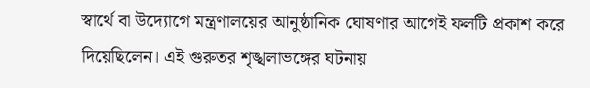স্বার্থে বা উদ্যোগে মন্ত্রণালয়ের আনুষ্ঠানিক ঘোষণার আগেই ফলটি প্রকাশ করে দিয়েছিলেন। এই গুরুতর শৃঙ্খলাভঙ্গের ঘটনায়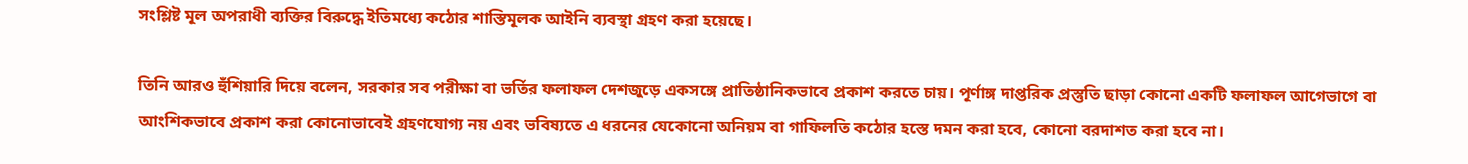সংশ্লিষ্ট মূল অপরাধী ব্যক্তির বিরুদ্ধে ইতিমধ্যে কঠোর শাস্তিমূলক আইনি ব্যবস্থা গ্রহণ করা হয়েছে।

তিনি আরও হুঁশিয়ারি দিয়ে বলেন, সরকার সব পরীক্ষা বা ভর্তির ফলাফল দেশজুড়ে একসঙ্গে প্রাতিষ্ঠানিকভাবে প্রকাশ করতে চায়। পূর্ণাঙ্গ দাপ্তরিক প্রস্তুতি ছাড়া কোনো একটি ফলাফল আগেভাগে বা আংশিকভাবে প্রকাশ করা কোনোভাবেই গ্রহণযোগ্য নয় এবং ভবিষ্যতে এ ধরনের যেকোনো অনিয়ম বা গাফিলতি কঠোর হস্তে দমন করা হবে, কোনো বরদাশত করা হবে না।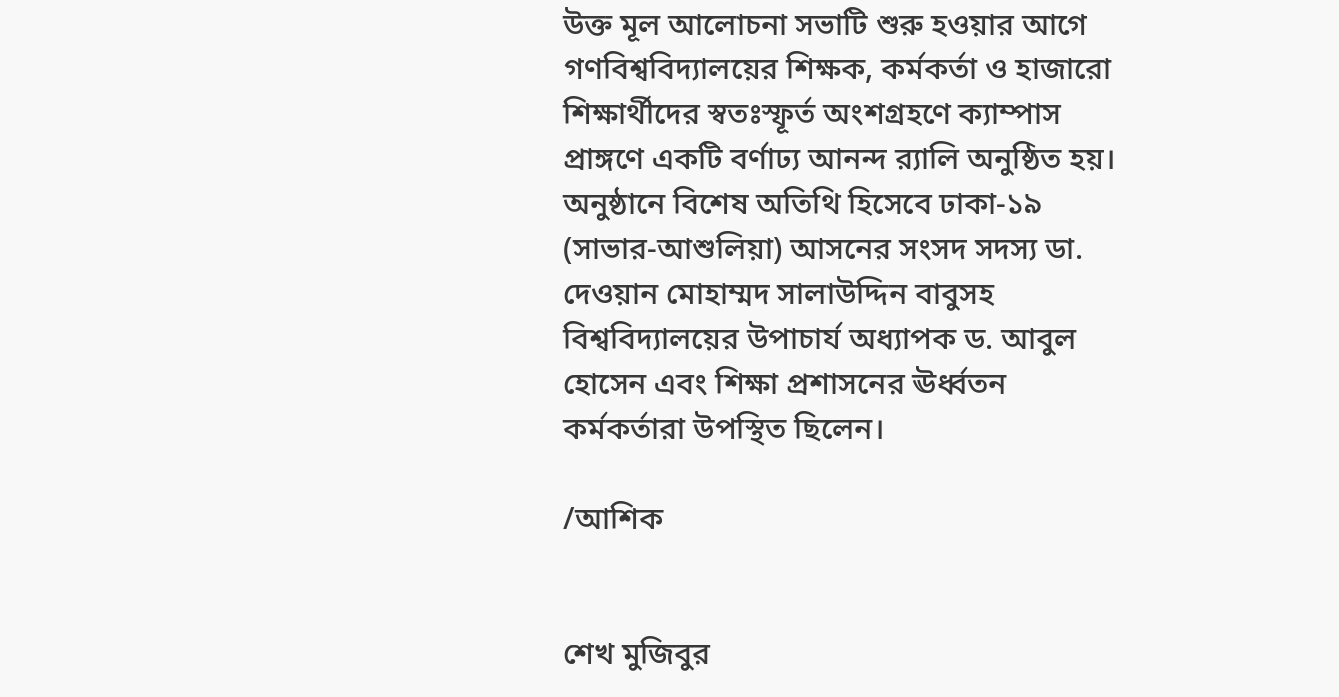উক্ত মূল আলোচনা সভাটি শুরু হওয়ার আগে গণবিশ্ববিদ্যালয়ের শিক্ষক, কর্মকর্তা ও হাজারো শিক্ষার্থীদের স্বতঃস্ফূর্ত অংশগ্রহণে ক্যাম্পাস প্রাঙ্গণে একটি বর্ণাঢ্য আনন্দ র‌্যালি অনুষ্ঠিত হয়। অনুষ্ঠানে বিশেষ অতিথি হিসেবে ঢাকা-১৯ (সাভার-আশুলিয়া) আসনের সংসদ সদস্য ডা. দেওয়ান মোহাম্মদ সালাউদ্দিন বাবুসহ বিশ্ববিদ্যালয়ের উপাচার্য অধ্যাপক ড. আবুল হোসেন এবং শিক্ষা প্রশাসনের ঊর্ধ্বতন কর্মকর্তারা উপস্থিত ছিলেন।

/আশিক


শেখ মুজিবুর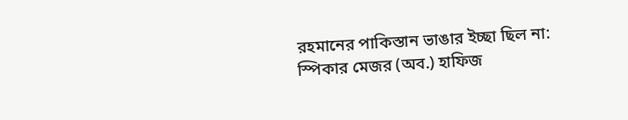রহমানের পাকিস্তান ভাঙার ইচ্ছা ছিল না: স্পিকার মেজর (অব.) হাফিজ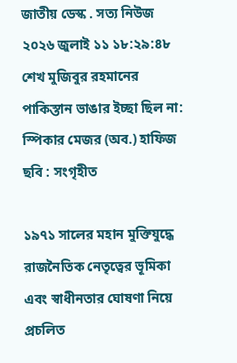জাতীয় ডেস্ক . সত্য নিউজ
২০২৬ জুলাই ১১ ১৮:২৯:৪৮
শেখ মুজিবুর রহমানের পাকিস্তান ভাঙার ইচ্ছা ছিল না: স্পিকার মেজর (অব.) হাফিজ
ছবি : সংগৃহীত

১৯৭১ সালের মহান মুক্তিযুদ্ধে রাজনৈতিক নেতৃত্বের ভূমিকা এবং স্বাধীনতার ঘোষণা নিয়ে প্রচলিত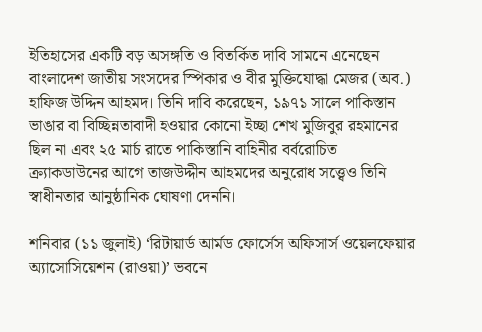ইতিহাসের একটি বড় অসঙ্গতি ও বিতর্কিত দাবি সামনে এনেছেন বাংলাদেশ জাতীয় সংসদের স্পিকার ও বীর মুক্তিযোদ্ধা মেজর (অব.) হাফিজ উদ্দিন আহমদ। তিনি দাবি করেছেন, ১৯৭১ সালে পাকিস্তান ভাঙার বা বিচ্ছিন্নতাবাদী হওয়ার কোনো ইচ্ছা শেখ মুজিবুর রহমানের ছিল না এবং ২৫ মার্চ রাতে পাকিস্তানি বাহিনীর বর্বরোচিত ক্র্যাকডাউনের আগে তাজউদ্দীন আহমদের অনুরোধ সত্ত্বেও তিনি স্বাধীনতার আনুষ্ঠানিক ঘোষণা দেননি।

শনিবার (১১ জুলাই) ‘রিটায়ার্ড আর্মড ফোর্সেস অফিসার্স ওয়েলফেয়ার অ্যাসোসিয়েশন (রাওয়া)’ ভবনে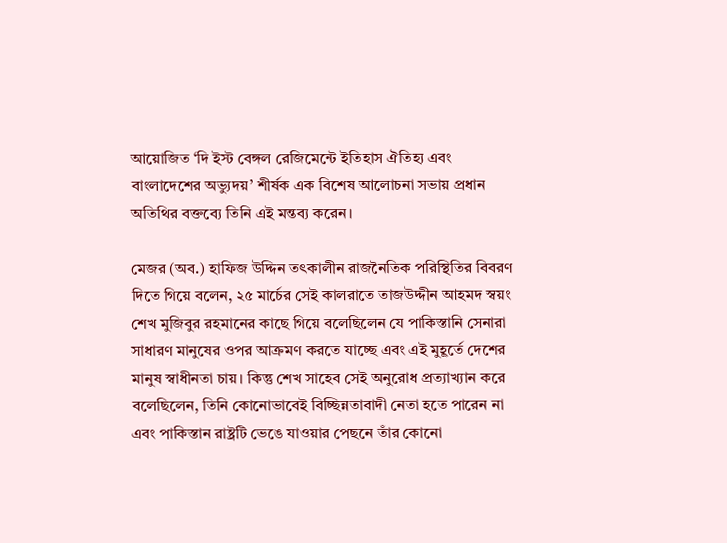আয়োজিত ‘দি ইস্ট বেঙ্গল রেজিমেন্টে ইতিহাস ঐতিহ্য এবং বাংলাদেশের অভ্যুদয়’ শীর্ষক এক বিশেষ আলোচনা সভায় প্রধান অতিথির বক্তব্যে তিনি এই মন্তব্য করেন।

মেজর (অব.) হাফিজ উদ্দিন তৎকালীন রাজনৈতিক পরিস্থিতির বিবরণ দিতে গিয়ে বলেন, ২৫ মার্চের সেই কালরাতে তাজউদ্দীন আহমদ স্বয়ং শেখ মুজিবুর রহমানের কাছে গিয়ে বলেছিলেন যে পাকিস্তানি সেনারা সাধারণ মানুষের ওপর আক্রমণ করতে যাচ্ছে এবং এই মুহূর্তে দেশের মানুষ স্বাধীনতা চায়। কিন্তু শেখ সাহেব সেই অনুরোধ প্রত্যাখ্যান করে বলেছিলেন, তিনি কোনোভাবেই বিচ্ছিন্নতাবাদী নেতা হতে পারেন না এবং পাকিস্তান রাষ্ট্রটি ভেঙে যাওয়ার পেছনে তাঁর কোনো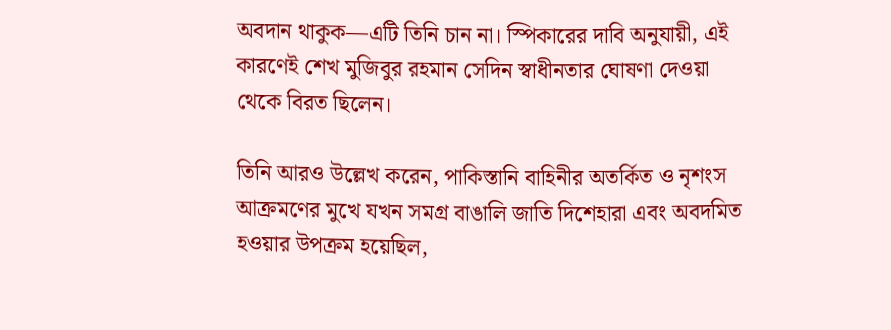অবদান থাকুক—এটি তিনি চান না। স্পিকারের দাবি অনুযায়ী, এই কারণেই শেখ মুজিবুর রহমান সেদিন স্বাধীনতার ঘোষণা দেওয়া থেকে বিরত ছিলেন।

তিনি আরও উল্লেখ করেন, পাকিস্তানি বাহিনীর অতর্কিত ও নৃশংস আক্রমণের মুখে যখন সমগ্র বাঙালি জাতি দিশেহারা এবং অবদমিত হওয়ার উপক্রম হয়েছিল,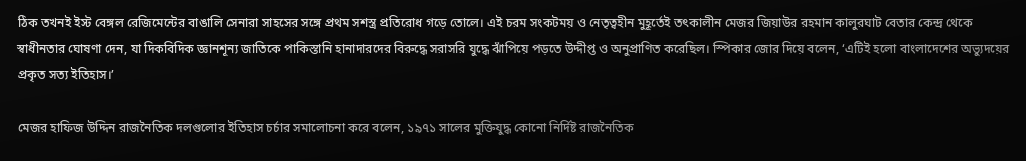ঠিক তখনই ইস্ট বেঙ্গল রেজিমেন্টের বাঙালি সেনারা সাহসের সঙ্গে প্রথম সশস্ত্র প্রতিরোধ গড়ে তোলে। এই চরম সংকটময় ও নেতৃত্বহীন মুহূর্তেই তৎকালীন মেজর জিয়াউর রহমান কালুরঘাট বেতার কেন্দ্র থেকে স্বাধীনতার ঘোষণা দেন, যা দিকবিদিক জ্ঞানশূন্য জাতিকে পাকিস্তানি হানাদারদের বিরুদ্ধে সরাসরি যুদ্ধে ঝাঁপিয়ে পড়তে উদ্দীপ্ত ও অনুপ্রাণিত করেছিল। স্পিকার জোর দিয়ে বলেন, ‘এটিই হলো বাংলাদেশের অভ্যুদয়ের প্রকৃত সত্য ইতিহাস।’

মেজর হাফিজ উদ্দিন রাজনৈতিক দলগুলোর ইতিহাস চর্চার সমালোচনা করে বলেন, ১৯৭১ সালের মুক্তিযুদ্ধ কোনো নির্দিষ্ট রাজনৈতিক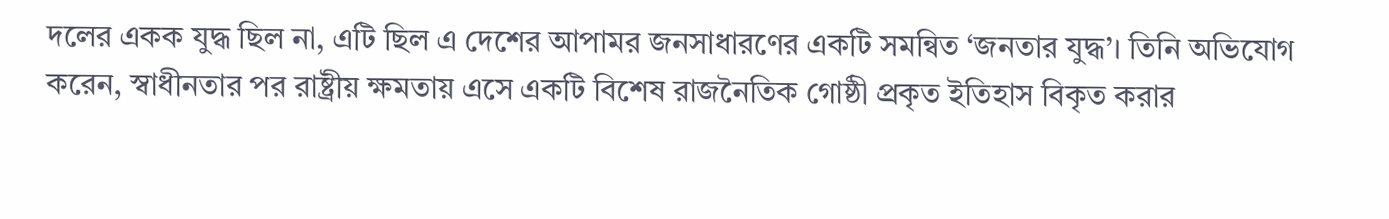দলের একক যুদ্ধ ছিল না, এটি ছিল এ দেশের আপামর জনসাধারণের একটি সমন্বিত ‘জনতার যুদ্ধ’। তিনি অভিযোগ করেন, স্বাধীনতার পর রাষ্ট্রীয় ক্ষমতায় এসে একটি বিশেষ রাজনৈতিক গোষ্ঠী প্রকৃত ইতিহাস বিকৃত করার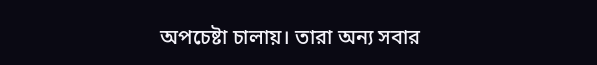অপচেষ্টা চালায়। তারা অন্য সবার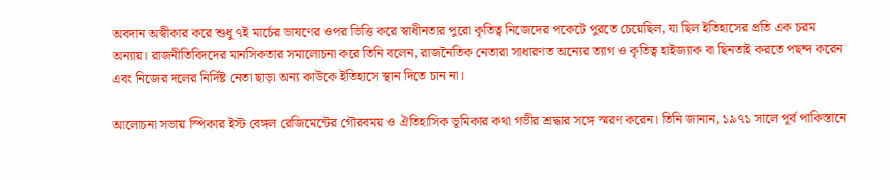অবদান অস্বীকার করে শুধু ৭ই মার্চের ভাষণের ওপর ভিত্তি করে স্বাধীনতার পুরো কৃতিত্ব নিজেদের পকেটে পুরতে চেয়েছিল, যা ছিল ইতিহাসের প্রতি এক চরম অন্যায়। রাজনীতিবিদদের মানসিকতার সমালোচনা করে তিনি বলেন, রাজনৈতিক নেতারা সাধারণত অন্যের ত্যাগ ও কৃতিত্ব হাইজ্যাক বা ছিনতাই করতে পছন্দ করেন এবং নিজের দলের নির্দিষ্ট নেতা ছাড়া অন্য কাউকে ইতিহাসে স্থান দিতে চান না।

আলোচনা সভায় স্পিকার ইস্ট বেঙ্গল রেজিমেন্টের গৌরবময় ও ঐতিহাসিক ভূমিকার কথা গভীর শ্রদ্ধার সঙ্গে স্মরণ করেন। তিনি জানান, ১৯৭১ সালে পূর্ব পাকিস্তানে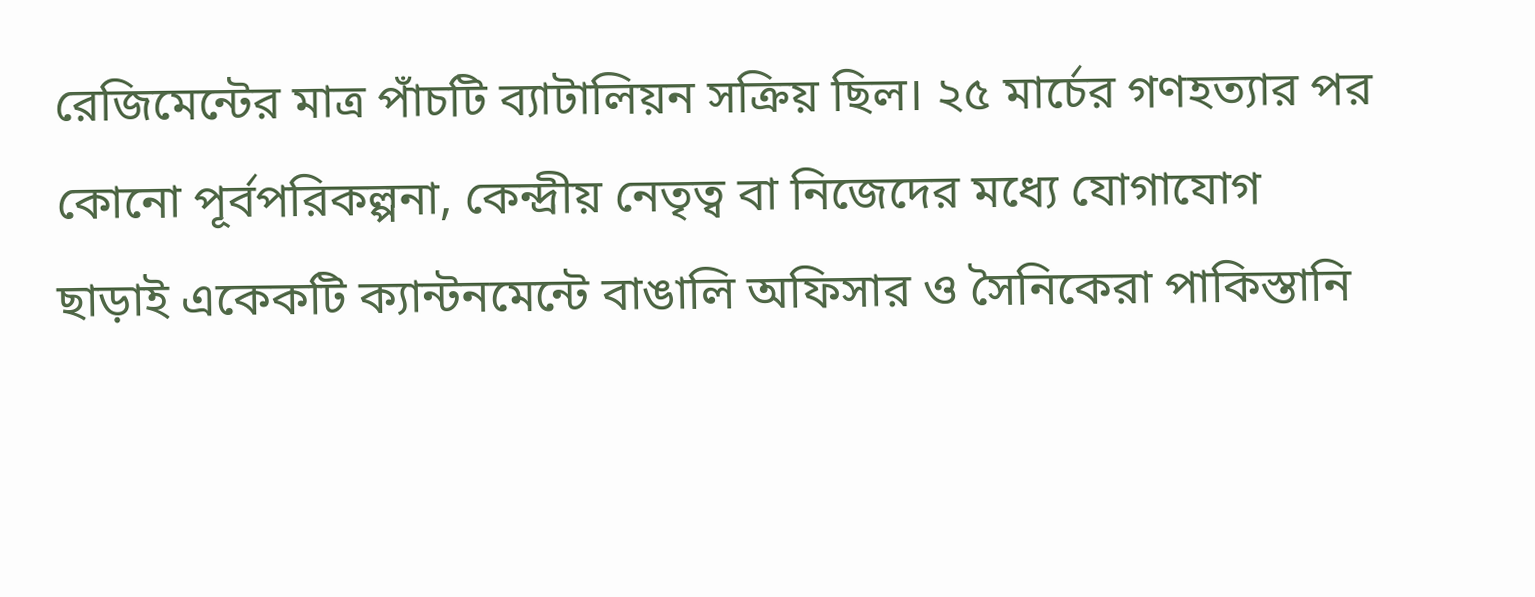রেজিমেন্টের মাত্র পাঁচটি ব্যাটালিয়ন সক্রিয় ছিল। ২৫ মার্চের গণহত্যার পর কোনো পূর্বপরিকল্পনা, কেন্দ্রীয় নেতৃত্ব বা নিজেদের মধ্যে যোগাযোগ ছাড়াই একেকটি ক্যান্টনমেন্টে বাঙালি অফিসার ও সৈনিকেরা পাকিস্তানি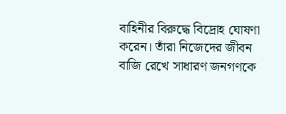বাহিনীর বিরুদ্ধে বিদ্রোহ ঘোষণা করেন। তাঁরা নিজেদের জীবন বাজি রেখে সাধারণ জনগণকে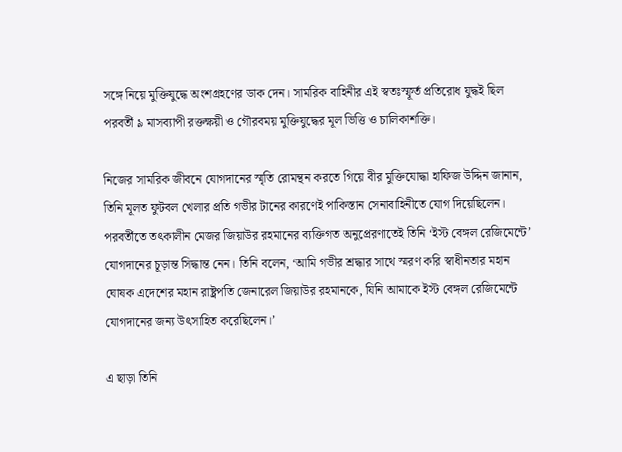সঙ্গে নিয়ে মুক্তিযুদ্ধে অংশগ্রহণের ডাক দেন। সামরিক বাহিনীর এই স্বতঃস্ফূর্ত প্রতিরোধ যুদ্ধই ছিল পরবর্তী ৯ মাসব্যাপী রক্তক্ষয়ী ও গৌরবময় মুক্তিযুদ্ধের মূল ভিত্তি ও চালিকাশক্তি।

নিজের সামরিক জীবনে যোগদানের স্মৃতি রোমন্থন করতে গিয়ে বীর মুক্তিযোদ্ধা হাফিজ উদ্দিন জানান, তিনি মূলত ফুটবল খেলার প্রতি গভীর টানের কারণেই পাকিস্তান সেনাবাহিনীতে যোগ দিয়েছিলেন। পরবর্তীতে তৎকালীন মেজর জিয়াউর রহমানের ব্যক্তিগত অনুপ্রেরণাতেই তিনি ‘ইস্ট বেঙ্গল রেজিমেন্টে’ যোগদানের চূড়ান্ত সিদ্ধান্ত নেন। তিনি বলেন, ‘আমি গভীর শ্রদ্ধার সাথে স্মরণ করি স্বাধীনতার মহান ঘোষক এদেশের মহান রাষ্ট্রপতি জেনারেল জিয়াউর রহমানকে, যিনি আমাকে ইস্ট বেঙ্গল রেজিমেন্টে যোগদানের জন্য উৎসাহিত করেছিলেন।’

এ ছাড়া তিনি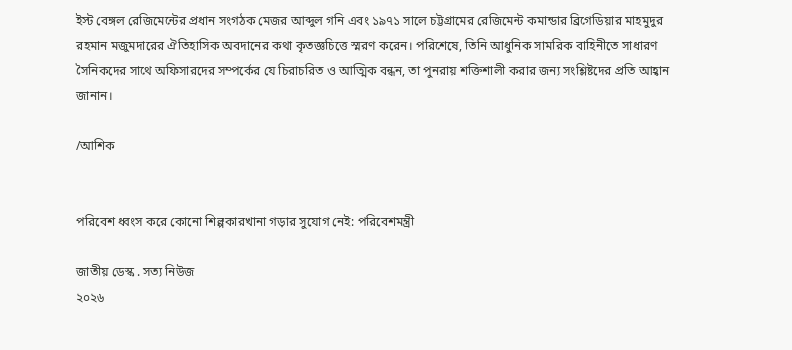ইস্ট বেঙ্গল রেজিমেন্টের প্রধান সংগঠক মেজর আব্দুল গনি এবং ১৯৭১ সালে চট্টগ্রামের রেজিমেন্ট কমান্ডার ব্রিগেডিয়ার মাহমুদুর রহমান মজুমদারের ঐতিহাসিক অবদানের কথা কৃতজ্ঞচিত্তে স্মরণ করেন। পরিশেষে, তিনি আধুনিক সামরিক বাহিনীতে সাধারণ সৈনিকদের সাথে অফিসারদের সম্পর্কের যে চিরাচরিত ও আত্মিক বন্ধন, তা পুনরায় শক্তিশালী করার জন্য সংশ্লিষ্টদের প্রতি আহ্বান জানান।

/আশিক


পরিবেশ ধ্বংস করে কোনো শিল্পকারখানা গড়ার সুযোগ নেই: পরিবেশমন্ত্রী

জাতীয় ডেস্ক . সত্য নিউজ
২০২৬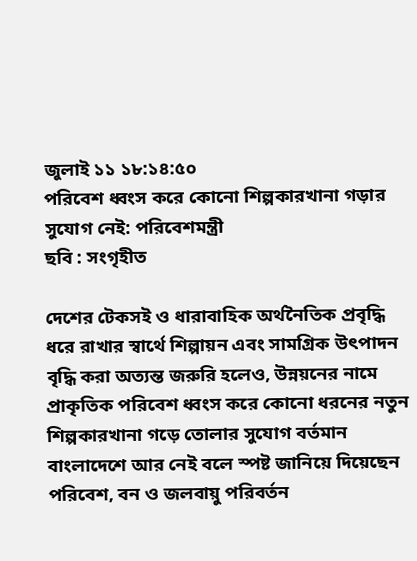জুলাই ১১ ১৮:১৪:৫০
পরিবেশ ধ্বংস করে কোনো শিল্পকারখানা গড়ার সুযোগ নেই: পরিবেশমন্ত্রী
ছবি : সংগৃহীত

দেশের টেকসই ও ধারাবাহিক অর্থনৈতিক প্রবৃদ্ধি ধরে রাখার স্বার্থে শিল্পায়ন এবং সামগ্রিক উৎপাদন বৃদ্ধি করা অত্যন্ত জরুরি হলেও, উন্নয়নের নামে প্রাকৃতিক পরিবেশ ধ্বংস করে কোনো ধরনের নতুন শিল্পকারখানা গড়ে তোলার সুযোগ বর্তমান বাংলাদেশে আর নেই বলে স্পষ্ট জানিয়ে দিয়েছেন পরিবেশ, বন ও জলবায়ু পরিবর্তন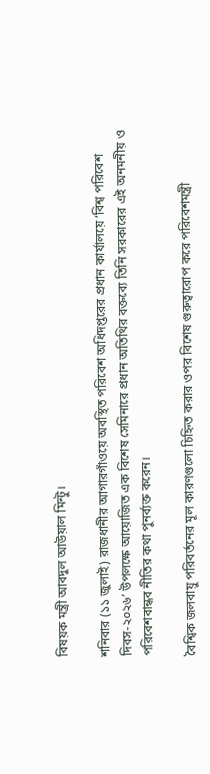বিষয়ক মন্ত্রী আবদুল আউয়াল মিন্টু।

শনিবার (১১ জুলাই) রাজধানীর আগারগাঁওয়ে অবস্থিত পরিবেশ অধিদপ্তরের প্রধান কার্যালয়ে ‘বিশ্ব পরিবেশ দিবস-২০২৬’ উপলক্ষে আয়োজিত এক বিশেষ সেমিনারে প্রধান অতিথির বক্তব্যে তিনি সরকারের এই অনমনীয় ও পরিবেশবান্ধব নীতির কথা পুনর্ব্যক্ত করেন।

বৈশ্বিক জলবায়ু পরিবর্তনের মূল কারণগুলো চিহ্নিত করার ওপর বিশেষ গুরুত্বারোপ করে পরিবেশমন্ত্রী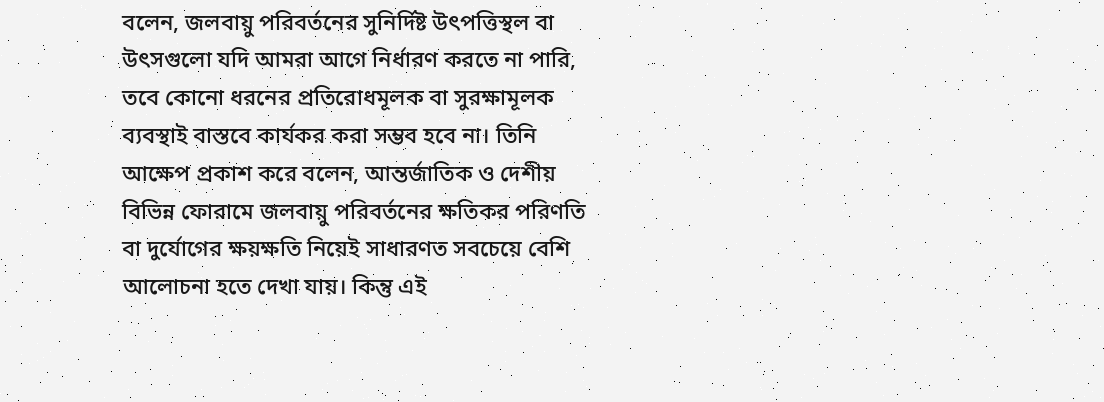বলেন, জলবায়ু পরিবর্তনের সুনির্দিষ্ট উৎপত্তিস্থল বা উৎসগুলো যদি আমরা আগে নির্ধারণ করতে না পারি, তবে কোনো ধরনের প্রতিরোধমূলক বা সুরক্ষামূলক ব্যবস্থাই বাস্তবে কার্যকর করা সম্ভব হবে না। তিনি আক্ষেপ প্রকাশ করে বলেন, আন্তর্জাতিক ও দেশীয় বিভিন্ন ফোরামে জলবায়ু পরিবর্তনের ক্ষতিকর পরিণতি বা দুর্যোগের ক্ষয়ক্ষতি নিয়েই সাধারণত সবচেয়ে বেশি আলোচনা হতে দেখা যায়। কিন্তু এই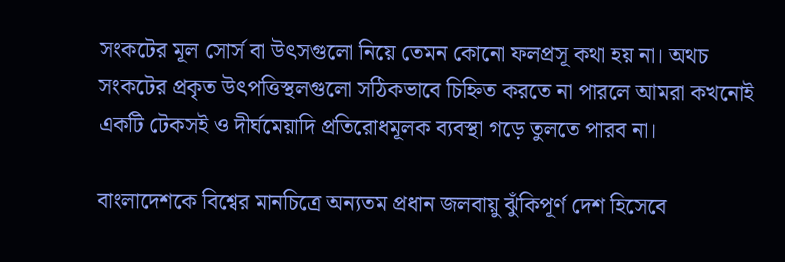সংকটের মূল সোর্স বা উৎসগুলো নিয়ে তেমন কোনো ফলপ্রসূ কথা হয় না। অথচ সংকটের প্রকৃত উৎপত্তিস্থলগুলো সঠিকভাবে চিহ্নিত করতে না পারলে আমরা কখনোই একটি টেকসই ও দীর্ঘমেয়াদি প্রতিরোধমূলক ব্যবস্থা গড়ে তুলতে পারব না।

বাংলাদেশকে বিশ্বের মানচিত্রে অন্যতম প্রধান জলবায়ু ঝুঁকিপূর্ণ দেশ হিসেবে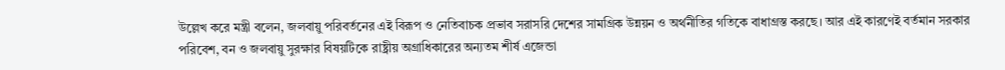উল্লেখ করে মন্ত্রী বলেন, জলবায়ু পরিবর্তনের এই বিরূপ ও নেতিবাচক প্রভাব সরাসরি দেশের সামগ্রিক উন্নয়ন ও অর্থনীতির গতিকে বাধাগ্রস্ত করছে। আর এই কারণেই বর্তমান সরকার পরিবেশ, বন ও জলবায়ু সুরক্ষার বিষয়টিকে রাষ্ট্রীয় অগ্রাধিকারের অন্যতম শীর্ষ এজেন্ডা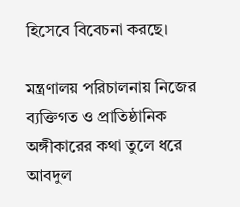হিসেবে বিবেচনা করছে।

মন্ত্রণালয় পরিচালনায় নিজের ব্যক্তিগত ও প্রাতিষ্ঠানিক অঙ্গীকারের কথা তুলে ধরে আবদুল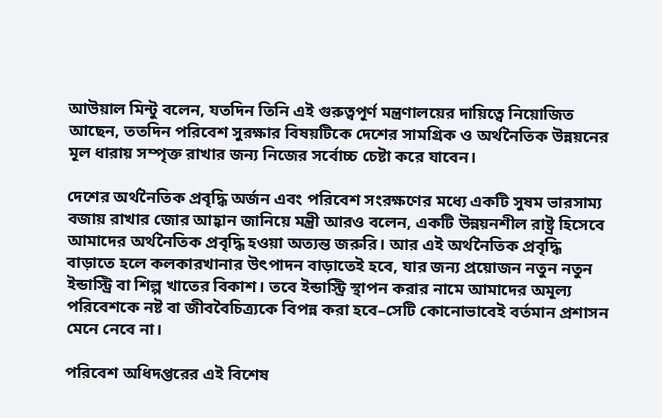আউয়াল মিন্টু বলেন, যতদিন তিনি এই গুরুত্বপূর্ণ মন্ত্রণালয়ের দায়িত্বে নিয়োজিত আছেন, ততদিন পরিবেশ সুরক্ষার বিষয়টিকে দেশের সামগ্রিক ও অর্থনৈতিক উন্নয়নের মূল ধারায় সম্পৃক্ত রাখার জন্য নিজের সর্বোচ্চ চেষ্টা করে যাবেন।

দেশের অর্থনৈতিক প্রবৃদ্ধি অর্জন এবং পরিবেশ সংরক্ষণের মধ্যে একটি সুষম ভারসাম্য বজায় রাখার জোর আহ্বান জানিয়ে মন্ত্রী আরও বলেন, একটি উন্নয়নশীল রাষ্ট্র হিসেবে আমাদের অর্থনৈতিক প্রবৃদ্ধি হওয়া অত্যন্ত জরুরি। আর এই অর্থনৈতিক প্রবৃদ্ধি বাড়াতে হলে কলকারখানার উৎপাদন বাড়াতেই হবে, যার জন্য প্রয়োজন নতুন নতুন ইন্ডাস্ট্রি বা শিল্প খাতের বিকাশ। তবে ইন্ডাস্ট্রি স্থাপন করার নামে আমাদের অমূল্য পরিবেশকে নষ্ট বা জীববৈচিত্র্যকে বিপন্ন করা হবে–সেটি কোনোভাবেই বর্তমান প্রশাসন মেনে নেবে না।

পরিবেশ অধিদপ্তরের এই বিশেষ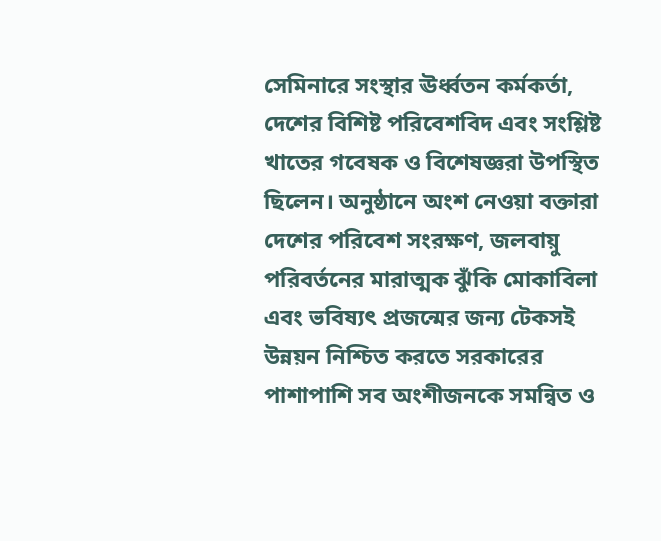সেমিনারে সংস্থার ঊর্ধ্বতন কর্মকর্তা, দেশের বিশিষ্ট পরিবেশবিদ এবং সংশ্লিষ্ট খাতের গবেষক ও বিশেষজ্ঞরা উপস্থিত ছিলেন। অনুষ্ঠানে অংশ নেওয়া বক্তারা দেশের পরিবেশ সংরক্ষণ, জলবায়ু পরিবর্তনের মারাত্মক ঝুঁকি মোকাবিলা এবং ভবিষ্যৎ প্রজন্মের জন্য টেকসই উন্নয়ন নিশ্চিত করতে সরকারের পাশাপাশি সব অংশীজনকে সমন্বিত ও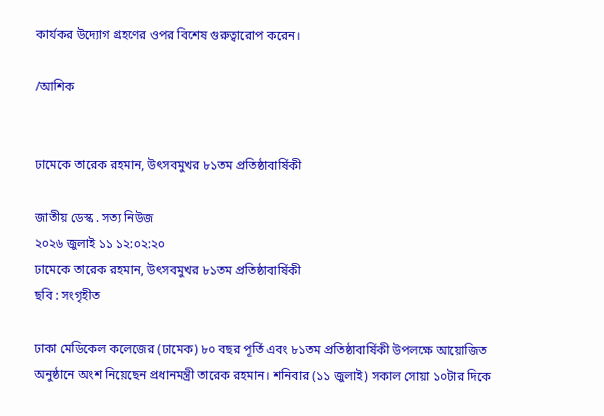কার্যকর উদ্যোগ গ্রহণের ওপর বিশেষ গুরুত্বারোপ করেন।

/আশিক


ঢামেকে তারেক রহমান, উৎসবমুখর ৮১তম প্রতিষ্ঠাবার্ষিকী

জাতীয় ডেস্ক . সত্য নিউজ
২০২৬ জুলাই ১১ ১২:০২:২০
ঢামেকে তারেক রহমান, উৎসবমুখর ৮১তম প্রতিষ্ঠাবার্ষিকী
ছবি : সংগৃহীত

ঢাকা মেডিকেল কলেজের (ঢামেক) ৮০ বছর পূর্তি এবং ৮১তম প্রতিষ্ঠাবার্ষিকী উপলক্ষে আয়োজিত অনুষ্ঠানে অংশ নিয়েছেন প্রধানমন্ত্রী তারেক রহমান। শনিবার (১১ জুলাই) সকাল সোয়া ১০টার দিকে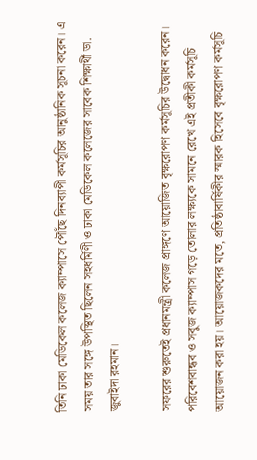তিনি ঢাকা মেডিকেল কলেজ ক্যাম্পাসে পৌঁছে দিনব্যাপী কর্মসূচির আনুষ্ঠানিক সূচনা করেন। এ সময় তার সঙ্গে উপস্থিত ছিলেন সহধর্মিণী ও ঢাকা মেডিকেল কলেজের সাবেক শিক্ষার্থী ডা. জুবাইদা রহমান।

সফরের শুরুতেই প্রধানমন্ত্রী কলেজ প্রাঙ্গণে আয়োজিত বৃক্ষরোপণ কর্মসূচির উদ্বোধন করেন। পরিবেশবান্ধব ও সবুজ ক্যাম্পাস গড়ে তোলার লক্ষ্যকে সামনে রেখে এই প্রতীকী কর্মসূচি আয়োজন করা হয়। আয়োজকদের মতে, প্রতিষ্ঠাবার্ষিকীর স্মারক হিসেবে বৃক্ষরোপণ কর্মসূচি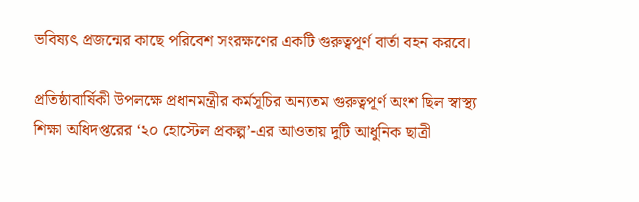ভবিষ্যৎ প্রজন্মের কাছে পরিবেশ সংরক্ষণের একটি গুরুত্বপূর্ণ বার্তা বহন করবে।

প্রতিষ্ঠাবার্ষিকী উপলক্ষে প্রধানমন্ত্রীর কর্মসূচির অন্যতম গুরুত্বপূর্ণ অংশ ছিল স্বাস্থ্য শিক্ষা অধিদপ্তরের ‘২০ হোস্টেল প্রকল্প’-এর আওতায় দুটি আধুনিক ছাত্রী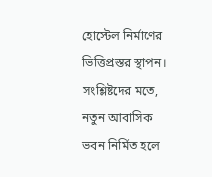হোস্টেল নির্মাণের ভিত্তিপ্রস্তর স্থাপন। সংশ্লিষ্টদের মতে, নতুন আবাসিক ভবন নির্মিত হলে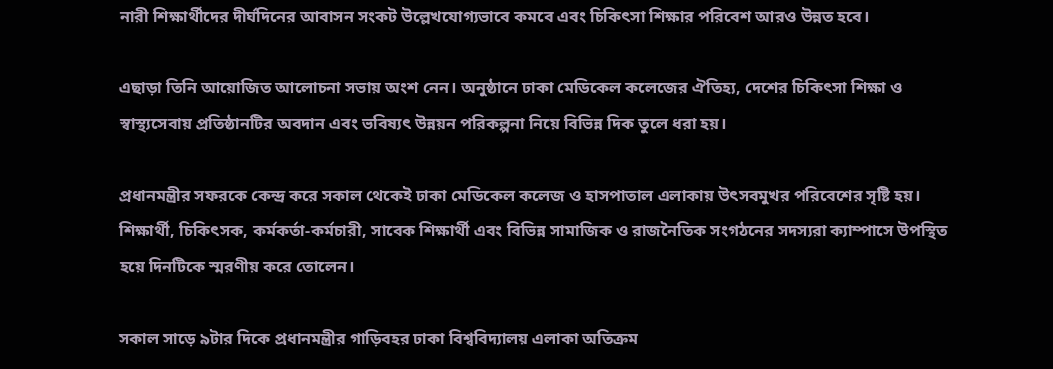নারী শিক্ষার্থীদের দীর্ঘদিনের আবাসন সংকট উল্লেখযোগ্যভাবে কমবে এবং চিকিৎসা শিক্ষার পরিবেশ আরও উন্নত হবে।

এছাড়া তিনি আয়োজিত আলোচনা সভায় অংশ নেন। অনুষ্ঠানে ঢাকা মেডিকেল কলেজের ঐতিহ্য, দেশের চিকিৎসা শিক্ষা ও স্বাস্থ্যসেবায় প্রতিষ্ঠানটির অবদান এবং ভবিষ্যৎ উন্নয়ন পরিকল্পনা নিয়ে বিভিন্ন দিক তুলে ধরা হয়।

প্রধানমন্ত্রীর সফরকে কেন্দ্র করে সকাল থেকেই ঢাকা মেডিকেল কলেজ ও হাসপাতাল এলাকায় উৎসবমুখর পরিবেশের সৃষ্টি হয়। শিক্ষার্থী, চিকিৎসক, কর্মকর্তা-কর্মচারী, সাবেক শিক্ষার্থী এবং বিভিন্ন সামাজিক ও রাজনৈতিক সংগঠনের সদস্যরা ক্যাম্পাসে উপস্থিত হয়ে দিনটিকে স্মরণীয় করে তোলেন।

সকাল সাড়ে ৯টার দিকে প্রধানমন্ত্রীর গাড়িবহর ঢাকা বিশ্ববিদ্যালয় এলাকা অতিক্রম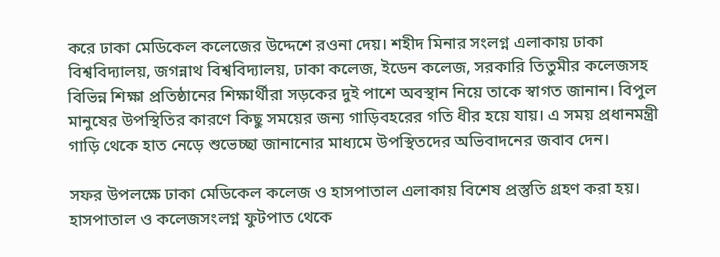করে ঢাকা মেডিকেল কলেজের উদ্দেশে রওনা দেয়। শহীদ মিনার সংলগ্ন এলাকায় ঢাকা বিশ্ববিদ্যালয়, জগন্নাথ বিশ্ববিদ্যালয়, ঢাকা কলেজ, ইডেন কলেজ, সরকারি তিতুমীর কলেজসহ বিভিন্ন শিক্ষা প্রতিষ্ঠানের শিক্ষার্থীরা সড়কের দুই পাশে অবস্থান নিয়ে তাকে স্বাগত জানান। বিপুল মানুষের উপস্থিতির কারণে কিছু সময়ের জন্য গাড়িবহরের গতি ধীর হয়ে যায়। এ সময় প্রধানমন্ত্রী গাড়ি থেকে হাত নেড়ে শুভেচ্ছা জানানোর মাধ্যমে উপস্থিতদের অভিবাদনের জবাব দেন।

সফর উপলক্ষে ঢাকা মেডিকেল কলেজ ও হাসপাতাল এলাকায় বিশেষ প্রস্তুতি গ্রহণ করা হয়। হাসপাতাল ও কলেজসংলগ্ন ফুটপাত থেকে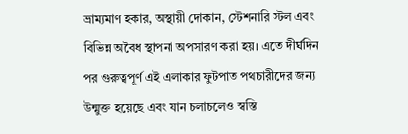ভ্রাম্যমাণ হকার, অস্থায়ী দোকান, স্টেশনারি স্টল এবং বিভিন্ন অবৈধ স্থাপনা অপসারণ করা হয়। এতে দীর্ঘদিন পর গুরুত্বপূর্ণ এই এলাকার ফুটপাত পথচারীদের জন্য উন্মুক্ত হয়েছে এবং যান চলাচলেও স্বস্তি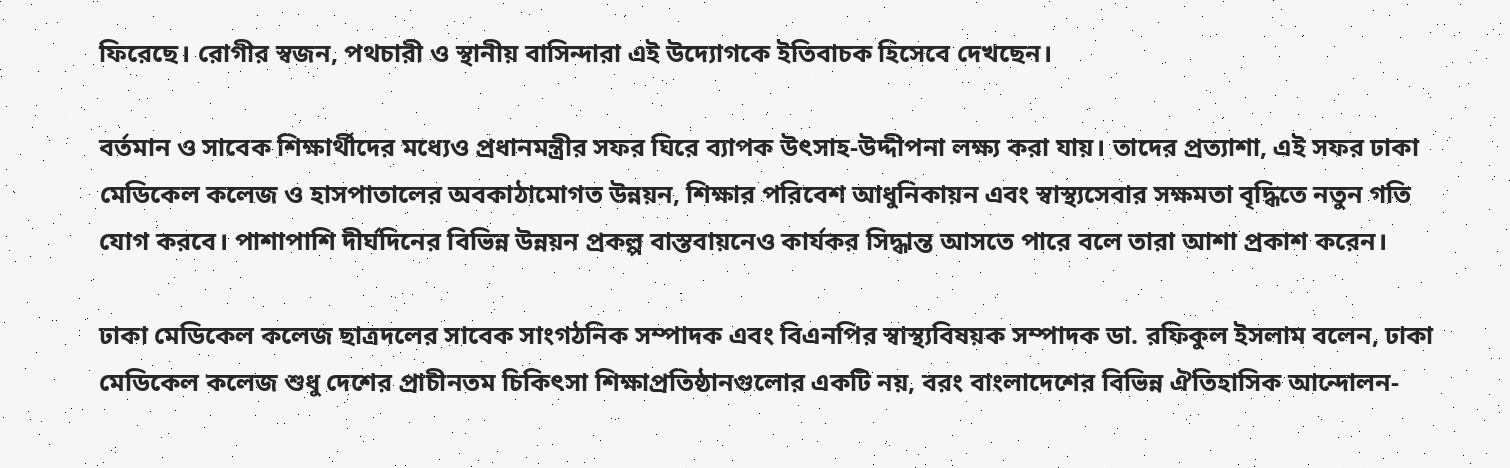ফিরেছে। রোগীর স্বজন, পথচারী ও স্থানীয় বাসিন্দারা এই উদ্যোগকে ইতিবাচক হিসেবে দেখছেন।

বর্তমান ও সাবেক শিক্ষার্থীদের মধ্যেও প্রধানমন্ত্রীর সফর ঘিরে ব্যাপক উৎসাহ-উদ্দীপনা লক্ষ্য করা যায়। তাদের প্রত্যাশা, এই সফর ঢাকা মেডিকেল কলেজ ও হাসপাতালের অবকাঠামোগত উন্নয়ন, শিক্ষার পরিবেশ আধুনিকায়ন এবং স্বাস্থ্যসেবার সক্ষমতা বৃদ্ধিতে নতুন গতি যোগ করবে। পাশাপাশি দীর্ঘদিনের বিভিন্ন উন্নয়ন প্রকল্প বাস্তবায়নেও কার্যকর সিদ্ধান্ত আসতে পারে বলে তারা আশা প্রকাশ করেন।

ঢাকা মেডিকেল কলেজ ছাত্রদলের সাবেক সাংগঠনিক সম্পাদক এবং বিএনপির স্বাস্থ্যবিষয়ক সম্পাদক ডা. রফিকুল ইসলাম বলেন, ঢাকা মেডিকেল কলেজ শুধু দেশের প্রাচীনতম চিকিৎসা শিক্ষাপ্রতিষ্ঠানগুলোর একটি নয়, বরং বাংলাদেশের বিভিন্ন ঐতিহাসিক আন্দোলন-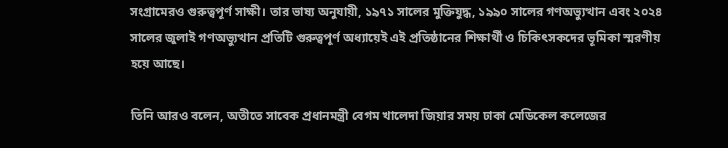সংগ্রামেরও গুরুত্বপূর্ণ সাক্ষী। তার ভাষ্য অনুযায়ী, ১৯৭১ সালের মুক্তিযুদ্ধ, ১৯৯০ সালের গণঅভ্যুত্থান এবং ২০২৪ সালের জুলাই গণঅভ্যুত্থান প্রতিটি গুরুত্বপূর্ণ অধ্যায়েই এই প্রতিষ্ঠানের শিক্ষার্থী ও চিকিৎসকদের ভূমিকা স্মরণীয় হয়ে আছে।

তিনি আরও বলেন, অতীতে সাবেক প্রধানমন্ত্রী বেগম খালেদা জিয়ার সময় ঢাকা মেডিকেল কলেজের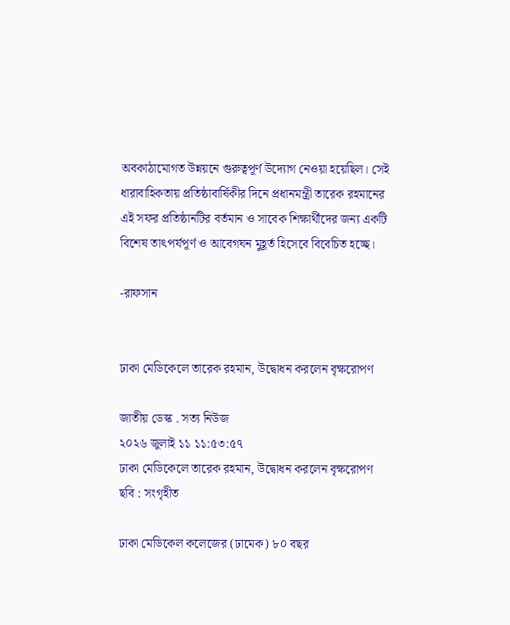অবকাঠামোগত উন্নয়নে গুরুত্বপূর্ণ উদ্যোগ নেওয়া হয়েছিল। সেই ধারাবাহিকতায় প্রতিষ্ঠাবার্ষিকীর দিনে প্রধানমন্ত্রী তারেক রহমানের এই সফর প্রতিষ্ঠানটির বর্তমান ও সাবেক শিক্ষার্থীদের জন্য একটি বিশেষ তাৎপর্যপূর্ণ ও আবেগঘন মুহূর্ত হিসেবে বিবেচিত হচ্ছে।

-রাফসান


ঢাকা মেডিকেলে তারেক রহমান, উদ্বোধন করলেন বৃক্ষরোপণ

জাতীয় ডেস্ক . সত্য নিউজ
২০২৬ জুলাই ১১ ১১:৫৩:৫৭
ঢাকা মেডিকেলে তারেক রহমান, উদ্বোধন করলেন বৃক্ষরোপণ
ছবি : সংগৃহীত

ঢাকা মেডিকেল কলেজের (ঢামেক) ৮০ বছর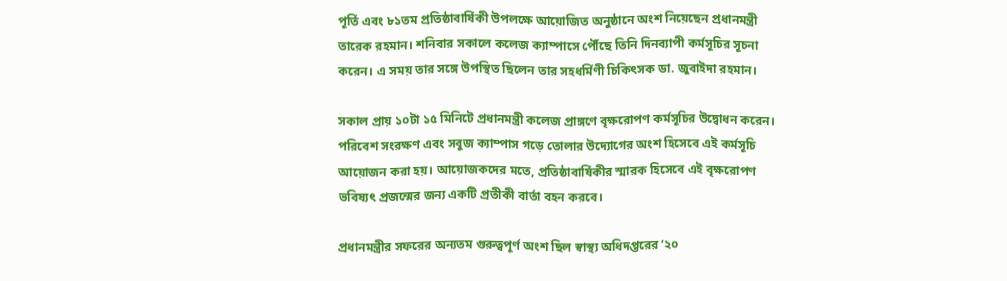পূর্তি এবং ৮১তম প্রতিষ্ঠাবার্ষিকী উপলক্ষে আয়োজিত অনুষ্ঠানে অংশ নিয়েছেন প্রধানমন্ত্রী তারেক রহমান। শনিবার সকালে কলেজ ক্যাম্পাসে পৌঁছে তিনি দিনব্যাপী কর্মসূচির সূচনা করেন। এ সময় তার সঙ্গে উপস্থিত ছিলেন তার সহধর্মিণী চিকিৎসক ডা. জুবাইদা রহমান।

সকাল প্রায় ১০টা ১৫ মিনিটে প্রধানমন্ত্রী কলেজ প্রাঙ্গণে বৃক্ষরোপণ কর্মসূচির উদ্বোধন করেন। পরিবেশ সংরক্ষণ এবং সবুজ ক্যাম্পাস গড়ে তোলার উদ্যোগের অংশ হিসেবে এই কর্মসূচি আয়োজন করা হয়। আয়োজকদের মতে, প্রতিষ্ঠাবার্ষিকীর স্মারক হিসেবে এই বৃক্ষরোপণ ভবিষ্যৎ প্রজন্মের জন্য একটি প্রতীকী বার্তা বহন করবে।

প্রধানমন্ত্রীর সফরের অন্যতম গুরুত্বপূর্ণ অংশ ছিল স্বাস্থ্য অধিদপ্তরের ‘২০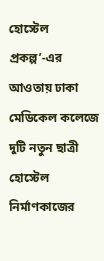হোস্টেল প্রকল্প’-এর আওতায় ঢাকা মেডিকেল কলেজে দুটি নতুন ছাত্রী হোস্টেল নির্মাণকাজের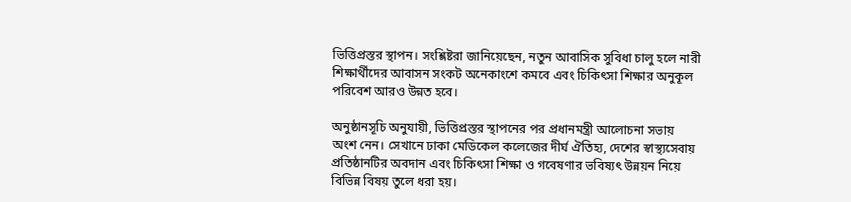ভিত্তিপ্রস্তর স্থাপন। সংশ্লিষ্টরা জানিয়েছেন, নতুন আবাসিক সুবিধা চালু হলে নারী শিক্ষার্থীদের আবাসন সংকট অনেকাংশে কমবে এবং চিকিৎসা শিক্ষার অনুকূল পরিবেশ আরও উন্নত হবে।

অনুষ্ঠানসূচি অনুযায়ী, ভিত্তিপ্রস্তর স্থাপনের পর প্রধানমন্ত্রী আলোচনা সভায় অংশ নেন। সেখানে ঢাকা মেডিকেল কলেজের দীর্ঘ ঐতিহ্য, দেশের স্বাস্থ্যসেবায় প্রতিষ্ঠানটির অবদান এবং চিকিৎসা শিক্ষা ও গবেষণার ভবিষ্যৎ উন্নয়ন নিয়ে বিভিন্ন বিষয় তুলে ধরা হয়।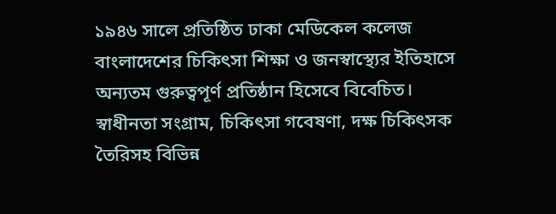১৯৪৬ সালে প্রতিষ্ঠিত ঢাকা মেডিকেল কলেজ বাংলাদেশের চিকিৎসা শিক্ষা ও জনস্বাস্থ্যের ইতিহাসে অন্যতম গুরুত্বপূর্ণ প্রতিষ্ঠান হিসেবে বিবেচিত। স্বাধীনতা সংগ্রাম, চিকিৎসা গবেষণা, দক্ষ চিকিৎসক তৈরিসহ বিভিন্ন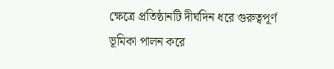ক্ষেত্রে প্রতিষ্ঠানটি দীর্ঘদিন ধরে গুরুত্বপূর্ণ ভূমিকা পালন করে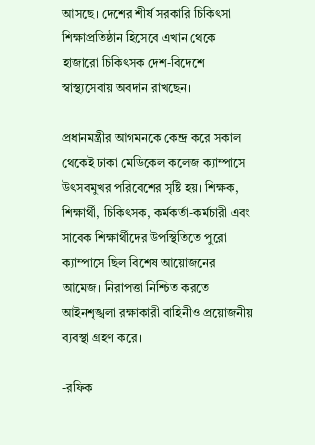আসছে। দেশের শীর্ষ সরকারি চিকিৎসা শিক্ষাপ্রতিষ্ঠান হিসেবে এখান থেকে হাজারো চিকিৎসক দেশ-বিদেশে স্বাস্থ্যসেবায় অবদান রাখছেন।

প্রধানমন্ত্রীর আগমনকে কেন্দ্র করে সকাল থেকেই ঢাকা মেডিকেল কলেজ ক্যাম্পাসে উৎসবমুখর পরিবেশের সৃষ্টি হয়। শিক্ষক, শিক্ষার্থী, চিকিৎসক, কর্মকর্তা-কর্মচারী এবং সাবেক শিক্ষার্থীদের উপস্থিতিতে পুরো ক্যাম্পাসে ছিল বিশেষ আয়োজনের আমেজ। নিরাপত্তা নিশ্চিত করতে আইনশৃঙ্খলা রক্ষাকারী বাহিনীও প্রয়োজনীয় ব্যবস্থা গ্রহণ করে।

-রফিক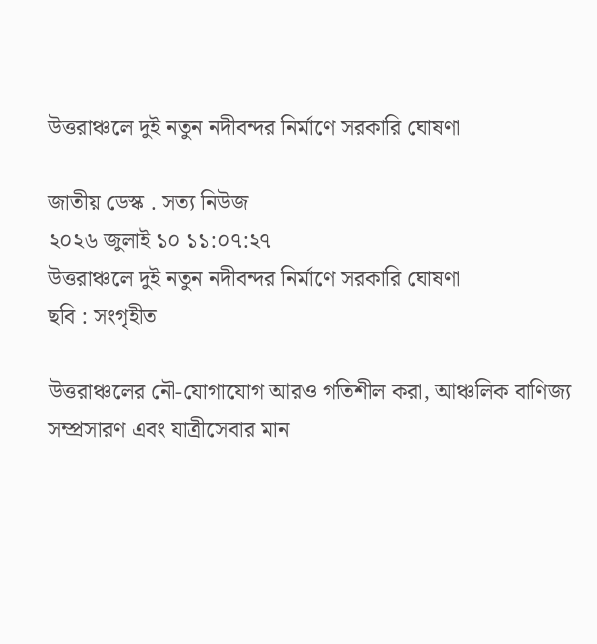উত্তরাঞ্চলে দুই নতুন নদীবন্দর নির্মাণে সরকারি ঘোষণা

জাতীয় ডেস্ক . সত্য নিউজ
২০২৬ জুলাই ১০ ১১:০৭:২৭
উত্তরাঞ্চলে দুই নতুন নদীবন্দর নির্মাণে সরকারি ঘোষণা
ছবি : সংগৃহীত

উত্তরাঞ্চলের নৌ-যোগাযোগ আরও গতিশীল করা, আঞ্চলিক বাণিজ্য সম্প্রসারণ এবং যাত্রীসেবার মান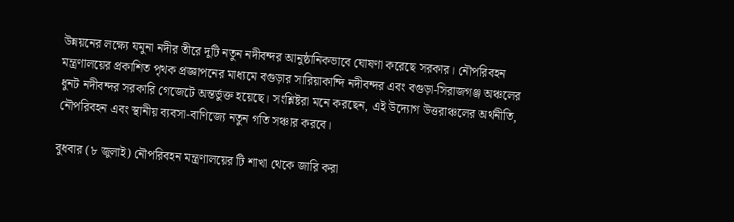উন্নয়নের লক্ষ্যে যমুনা নদীর তীরে দুটি নতুন নদীবন্দর আনুষ্ঠানিকভাবে ঘোষণা করেছে সরকার। নৌপরিবহন মন্ত্রণালয়ের প্রকাশিত পৃথক প্রজ্ঞাপনের মাধ্যমে বগুড়ার সারিয়াকান্দি নদীবন্দর এবং বগুড়া-সিরাজগঞ্জ অঞ্চলের ধুনট নদীবন্দর সরকারি গেজেটে অন্তর্ভুক্ত হয়েছে। সংশ্লিষ্টরা মনে করছেন, এই উদ্যোগ উত্তরাঞ্চলের অর্থনীতি, নৌপরিবহন এবং স্থানীয় ব্যবসা-বাণিজ্যে নতুন গতি সঞ্চার করবে।

বুধবার (৮ জুলাই) নৌপরিবহন মন্ত্রণালয়ের টি শাখা থেকে জারি করা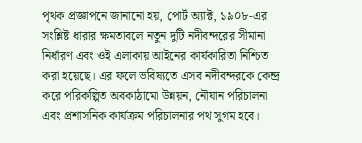পৃথক প্রজ্ঞাপনে জানানো হয়, পোর্ট অ্যাক্ট, ১৯০৮-এর সংশ্লিষ্ট ধারার ক্ষমতাবলে নতুন দুটি নদীবন্দরের সীমানা নির্ধারণ এবং ওই এলাকায় আইনের কার্যকারিতা নিশ্চিত করা হয়েছে। এর ফলে ভবিষ্যতে এসব নদীবন্দরকে কেন্দ্র করে পরিকল্পিত অবকাঠামো উন্নয়ন, নৌযান পরিচালনা এবং প্রশাসনিক কার্যক্রম পরিচালনার পথ সুগম হবে।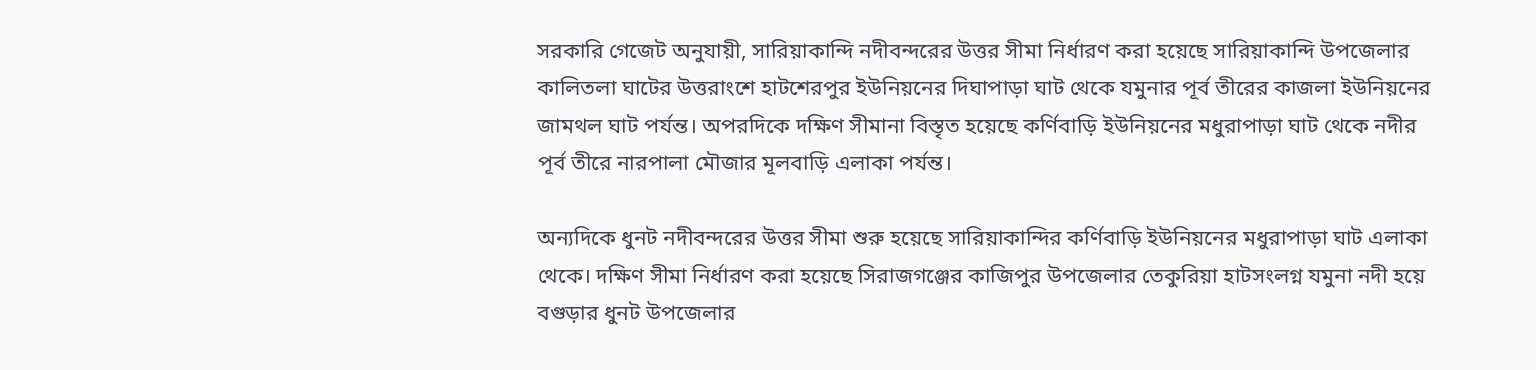সরকারি গেজেট অনুযায়ী, সারিয়াকান্দি নদীবন্দরের উত্তর সীমা নির্ধারণ করা হয়েছে সারিয়াকান্দি উপজেলার কালিতলা ঘাটের উত্তরাংশে হাটশেরপুর ইউনিয়নের দিঘাপাড়া ঘাট থেকে যমুনার পূর্ব তীরের কাজলা ইউনিয়নের জামথল ঘাট পর্যন্ত। অপরদিকে দক্ষিণ সীমানা বিস্তৃত হয়েছে কর্ণিবাড়ি ইউনিয়নের মধুরাপাড়া ঘাট থেকে নদীর পূর্ব তীরে নারপালা মৌজার মূলবাড়ি এলাকা পর্যন্ত।

অন্যদিকে ধুনট নদীবন্দরের উত্তর সীমা শুরু হয়েছে সারিয়াকান্দির কর্ণিবাড়ি ইউনিয়নের মধুরাপাড়া ঘাট এলাকা থেকে। দক্ষিণ সীমা নির্ধারণ করা হয়েছে সিরাজগঞ্জের কাজিপুর উপজেলার তেকুরিয়া হাটসংলগ্ন যমুনা নদী হয়ে বগুড়ার ধুনট উপজেলার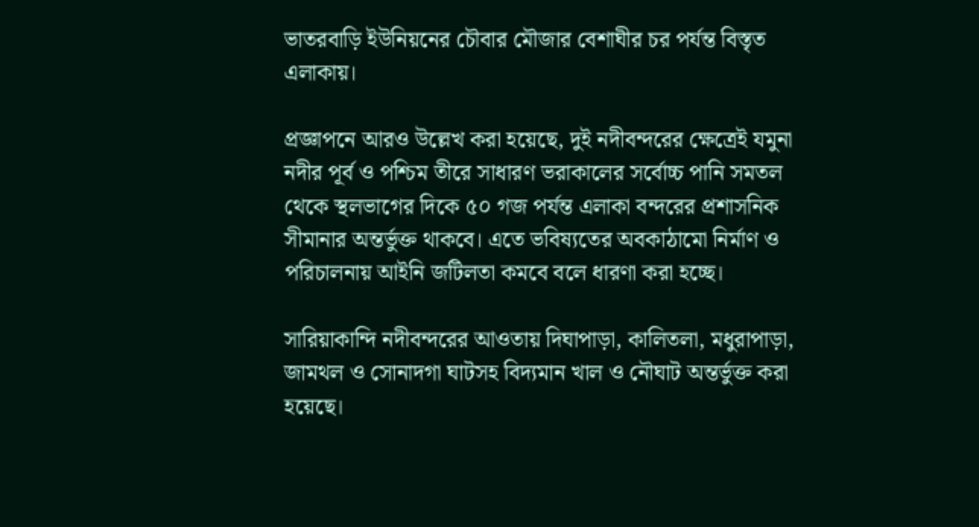ভাতরবাড়ি ইউনিয়নের চৌবার মৌজার বেশাঘীর চর পর্যন্ত বিস্তৃত এলাকায়।

প্রজ্ঞাপনে আরও উল্লেখ করা হয়েছে, দুই নদীবন্দরের ক্ষেত্রেই যমুনা নদীর পূর্ব ও পশ্চিম তীরে সাধারণ ভরাকালের সর্বোচ্চ পানি সমতল থেকে স্থলভাগের দিকে ৫০ গজ পর্যন্ত এলাকা বন্দরের প্রশাসনিক সীমানার অন্তর্ভুক্ত থাকবে। এতে ভবিষ্যতের অবকাঠামো নির্মাণ ও পরিচালনায় আইনি জটিলতা কমবে বলে ধারণা করা হচ্ছে।

সারিয়াকান্দি নদীবন্দরের আওতায় দিঘাপাড়া, কালিতলা, মধুরাপাড়া, জামথল ও সোনাদগা ঘাটসহ বিদ্যমান খাল ও নৌঘাট অন্তর্ভুক্ত করা হয়েছে।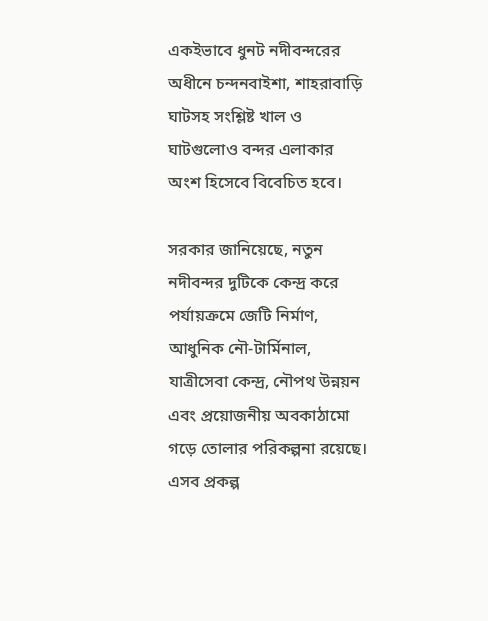একইভাবে ধুনট নদীবন্দরের অধীনে চন্দনবাইশা, শাহরাবাড়ি ঘাটসহ সংশ্লিষ্ট খাল ও ঘাটগুলোও বন্দর এলাকার অংশ হিসেবে বিবেচিত হবে।

সরকার জানিয়েছে, নতুন নদীবন্দর দুটিকে কেন্দ্র করে পর্যায়ক্রমে জেটি নির্মাণ, আধুনিক নৌ-টার্মিনাল, যাত্রীসেবা কেন্দ্র, নৌপথ উন্নয়ন এবং প্রয়োজনীয় অবকাঠামো গড়ে তোলার পরিকল্পনা রয়েছে। এসব প্রকল্প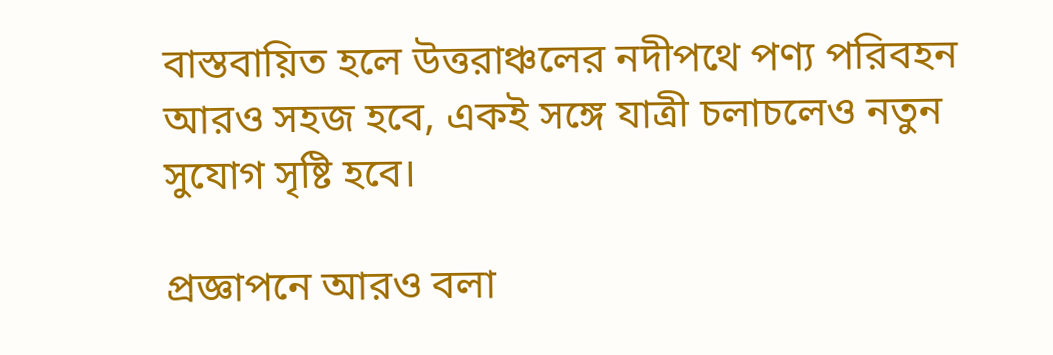বাস্তবায়িত হলে উত্তরাঞ্চলের নদীপথে পণ্য পরিবহন আরও সহজ হবে, একই সঙ্গে যাত্রী চলাচলেও নতুন সুযোগ সৃষ্টি হবে।

প্রজ্ঞাপনে আরও বলা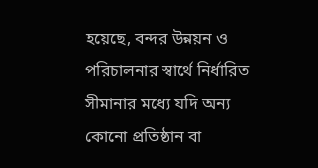হয়েছে, বন্দর উন্নয়ন ও পরিচালনার স্বার্থে নির্ধারিত সীমানার মধ্যে যদি অন্য কোনো প্রতিষ্ঠান বা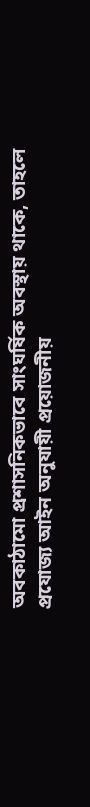অবকাঠামো প্রশাসনিকভাবে সাংঘর্ষিক অবস্থায় থাকে, তাহলে প্রযোজ্য আইন অনুযায়ী প্রয়োজনীয়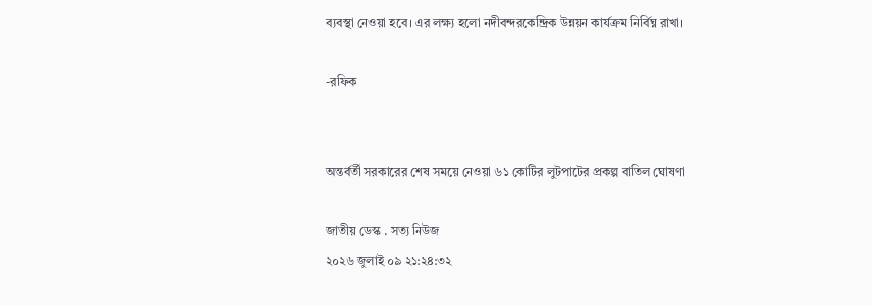ব্যবস্থা নেওয়া হবে। এর লক্ষ্য হলো নদীবন্দরকেন্দ্রিক উন্নয়ন কার্যক্রম নির্বিঘ্ন রাখা।

-রফিক


অন্তর্বর্তী সরকারের শেষ সময়ে নেওয়া ৬১ কোটির লুটপাটের প্রকল্প বাতিল ঘোষণা

জাতীয় ডেস্ক . সত্য নিউজ
২০২৬ জুলাই ০৯ ২১:২৪:৩২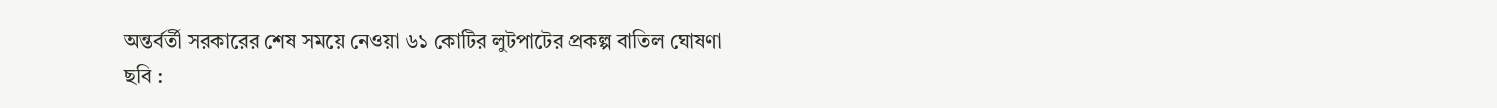অন্তর্বর্তী সরকারের শেষ সময়ে নেওয়া ৬১ কোটির লুটপাটের প্রকল্প বাতিল ঘোষণা
ছবি :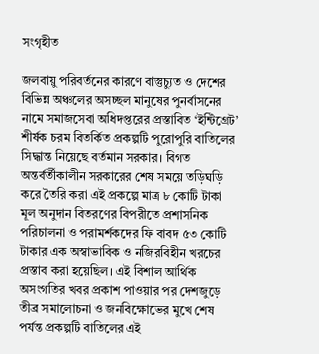সংগৃহীত

জলবায়ু পরিবর্তনের কারণে বাস্তুচ্যুত ও দেশের বিভিন্ন অঞ্চলের অসচ্ছল মানুষের পুনর্বাসনের নামে সমাজসেবা অধিদপ্তরের প্রস্তাবিত ‘ইন্টিগ্রেট’ শীর্ষক চরম বিতর্কিত প্রকল্পটি পুরোপুরি বাতিলের সিদ্ধান্ত নিয়েছে বর্তমান সরকার। বিগত অন্তর্বর্তীকালীন সরকারের শেষ সময়ে তড়িঘড়ি করে তৈরি করা এই প্রকল্পে মাত্র ৮ কোটি টাকা মূল অনুদান বিতরণের বিপরীতে প্রশাসনিক পরিচালনা ও পরামর্শকদের ফি বাবদ ৫৩ কোটি টাকার এক অস্বাভাবিক ও নজিরবিহীন খরচের প্রস্তাব করা হয়েছিল। এই বিশাল আর্থিক অসংগতির খবর প্রকাশ পাওয়ার পর দেশজুড়ে তীব্র সমালোচনা ও জনবিক্ষোভের মুখে শেষ পর্যন্ত প্রকল্পটি বাতিলের এই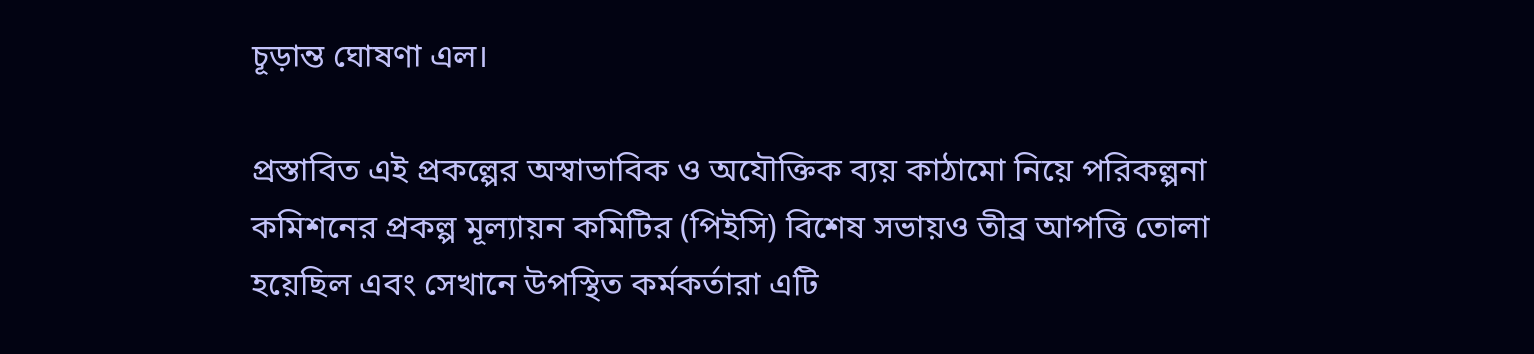চূড়ান্ত ঘোষণা এল।

প্রস্তাবিত এই প্রকল্পের অস্বাভাবিক ও অযৌক্তিক ব্যয় কাঠামো নিয়ে পরিকল্পনা কমিশনের প্রকল্প মূল্যায়ন কমিটির (পিইসি) বিশেষ সভায়ও তীব্র আপত্তি তোলা হয়েছিল এবং সেখানে উপস্থিত কর্মকর্তারা এটি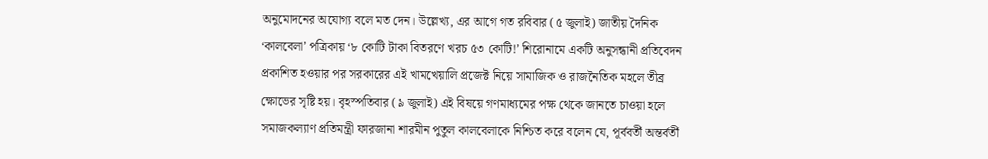অনুমোদনের অযোগ্য বলে মত দেন। উল্লেখ্য, এর আগে গত রবিবার (৫ জুলাই) জাতীয় দৈনিক ‘কালবেলা’ পত্রিকায় ‘৮ কোটি টাকা বিতরণে খরচ ৫৩ কোটি!’ শিরোনামে একটি অনুসন্ধানী প্রতিবেদন প্রকাশিত হওয়ার পর সরকারের এই খামখেয়ালি প্রজেক্ট নিয়ে সামাজিক ও রাজনৈতিক মহলে তীব্র ক্ষোভের সৃষ্টি হয়। বৃহস্পতিবার (৯ জুলাই) এই বিষয়ে গণমাধ্যমের পক্ষ থেকে জানতে চাওয়া হলে সমাজকল্যাণ প্রতিমন্ত্রী ফারজানা শারমীন পুতুল কালবেলাকে নিশ্চিত করে বলেন যে, পূর্ববর্তী অন্তর্বর্তী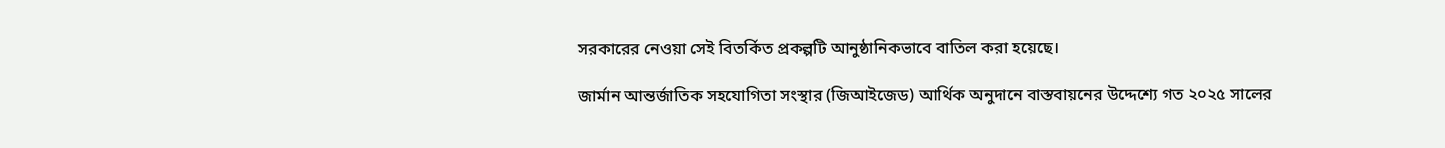সরকারের নেওয়া সেই বিতর্কিত প্রকল্পটি আনুষ্ঠানিকভাবে বাতিল করা হয়েছে।

জার্মান আন্তর্জাতিক সহযোগিতা সংস্থার (জিআইজেড) আর্থিক অনুদানে বাস্তবায়নের উদ্দেশ্যে গত ২০২৫ সালের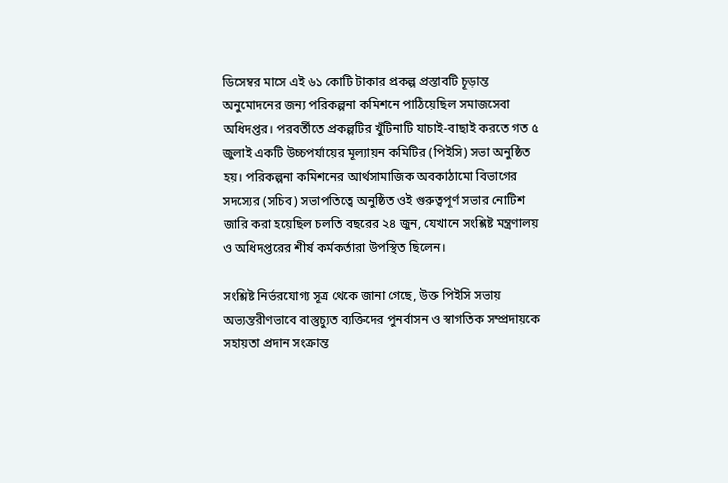ডিসেম্বর মাসে এই ৬১ কোটি টাকার প্রকল্প প্রস্তাবটি চূড়ান্ত অনুমোদনের জন্য পরিকল্পনা কমিশনে পাঠিয়েছিল সমাজসেবা অধিদপ্তর। পরবর্তীতে প্রকল্পটির খুঁটিনাটি যাচাই-বাছাই করতে গত ৫ জুলাই একটি উচ্চপর্যায়ের মূল্যায়ন কমিটির (পিইসি) সভা অনুষ্ঠিত হয়। পরিকল্পনা কমিশনের আর্থসামাজিক অবকাঠামো বিভাগের সদস্যের (সচিব) সভাপতিত্বে অনুষ্ঠিত ওই গুরুত্বপূর্ণ সভার নোটিশ জারি করা হয়েছিল চলতি বছরের ২৪ জুন, যেখানে সংশ্লিষ্ট মন্ত্রণালয় ও অধিদপ্তরের শীর্ষ কর্মকর্তারা উপস্থিত ছিলেন।

সংশ্লিষ্ট নির্ভরযোগ্য সূত্র থেকে জানা গেছে, উক্ত পিইসি সভায় অভ্যন্তরীণভাবে বাস্তুচ্যুত ব্যক্তিদের পুনর্বাসন ও স্বাগতিক সম্প্রদায়কে সহায়তা প্রদান সংক্রান্ত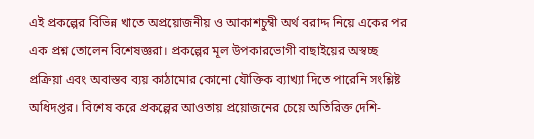এই প্রকল্পের বিভিন্ন খাতে অপ্রয়োজনীয় ও আকাশচুম্বী অর্থ বরাদ্দ নিয়ে একের পর এক প্রশ্ন তোলেন বিশেষজ্ঞরা। প্রকল্পের মূল উপকারভোগী বাছাইয়ের অস্বচ্ছ প্রক্রিয়া এবং অবাস্তব ব্যয় কাঠামোর কোনো যৌক্তিক ব্যাখ্যা দিতে পারেনি সংশ্লিষ্ট অধিদপ্তর। বিশেষ করে প্রকল্পের আওতায় প্রয়োজনের চেয়ে অতিরিক্ত দেশি-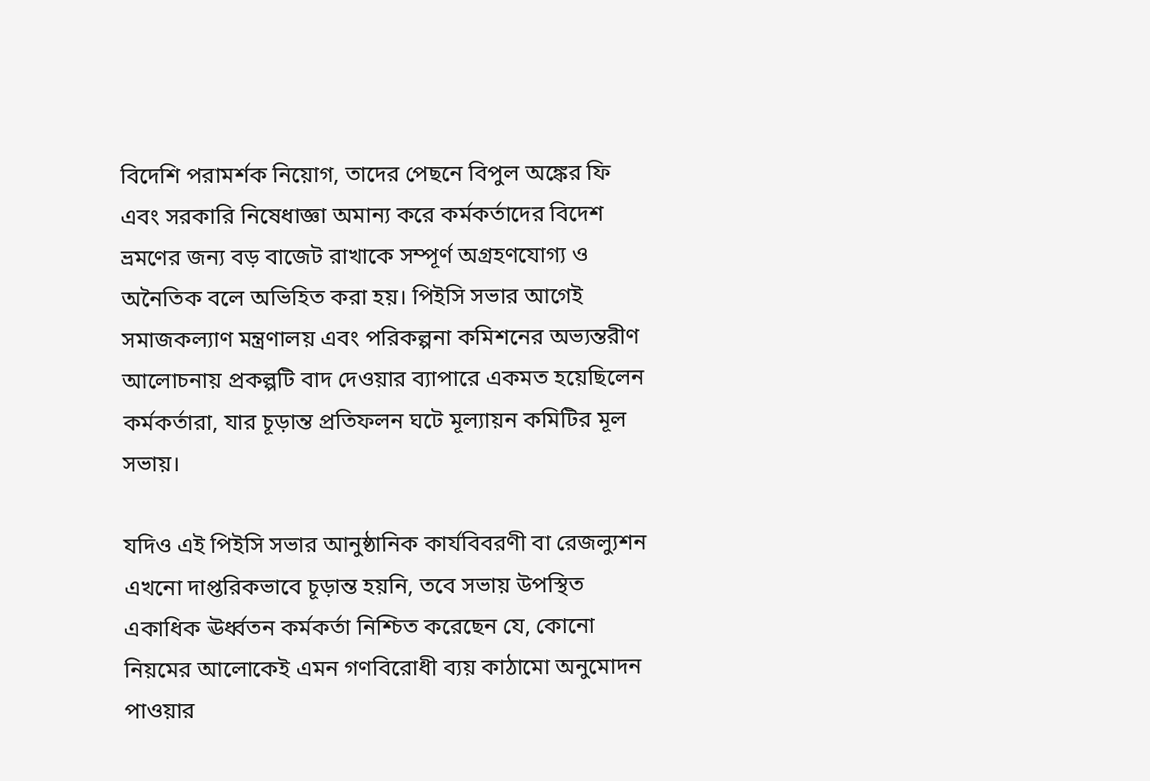বিদেশি পরামর্শক নিয়োগ, তাদের পেছনে বিপুল অঙ্কের ফি এবং সরকারি নিষেধাজ্ঞা অমান্য করে কর্মকর্তাদের বিদেশ ভ্রমণের জন্য বড় বাজেট রাখাকে সম্পূর্ণ অগ্রহণযোগ্য ও অনৈতিক বলে অভিহিত করা হয়। পিইসি সভার আগেই সমাজকল্যাণ মন্ত্রণালয় এবং পরিকল্পনা কমিশনের অভ্যন্তরীণ আলোচনায় প্রকল্পটি বাদ দেওয়ার ব্যাপারে একমত হয়েছিলেন কর্মকর্তারা, যার চূড়ান্ত প্রতিফলন ঘটে মূল্যায়ন কমিটির মূল সভায়।

যদিও এই পিইসি সভার আনুষ্ঠানিক কার্যবিবরণী বা রেজল্যুশন এখনো দাপ্তরিকভাবে চূড়ান্ত হয়নি, তবে সভায় উপস্থিত একাধিক ঊর্ধ্বতন কর্মকর্তা নিশ্চিত করেছেন যে, কোনো নিয়মের আলোকেই এমন গণবিরোধী ব্যয় কাঠামো অনুমোদন পাওয়ার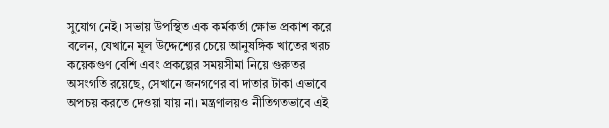সুযোগ নেই। সভায় উপস্থিত এক কর্মকর্তা ক্ষোভ প্রকাশ করে বলেন, যেখানে মূল উদ্দেশ্যের চেয়ে আনুষঙ্গিক খাতের খরচ কয়েকগুণ বেশি এবং প্রকল্পের সময়সীমা নিয়ে গুরুতর অসংগতি রয়েছে, সেখানে জনগণের বা দাতার টাকা এভাবে অপচয় করতে দেওয়া যায় না। মন্ত্রণালয়ও নীতিগতভাবে এই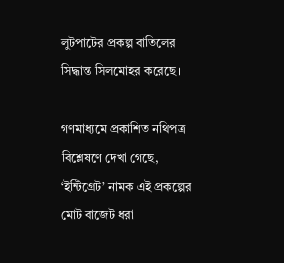লুটপাটের প্রকল্প বাতিলের সিদ্ধান্ত সিলমোহর করেছে।

গণমাধ্যমে প্রকাশিত নথিপত্র বিশ্লেষণে দেখা গেছে, ‘ইন্টিগ্রেট’ নামক এই প্রকল্পের মোট বাজেট ধরা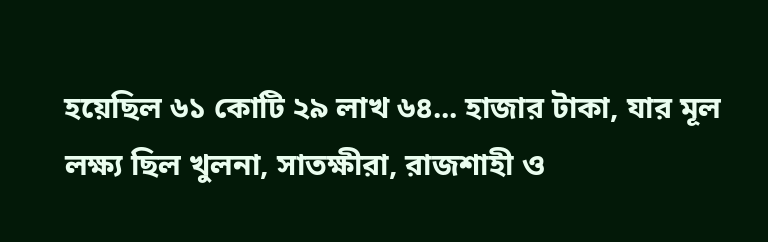হয়েছিল ৬১ কোটি ২৯ লাখ ৬৪... হাজার টাকা, যার মূল লক্ষ্য ছিল খুলনা, সাতক্ষীরা, রাজশাহী ও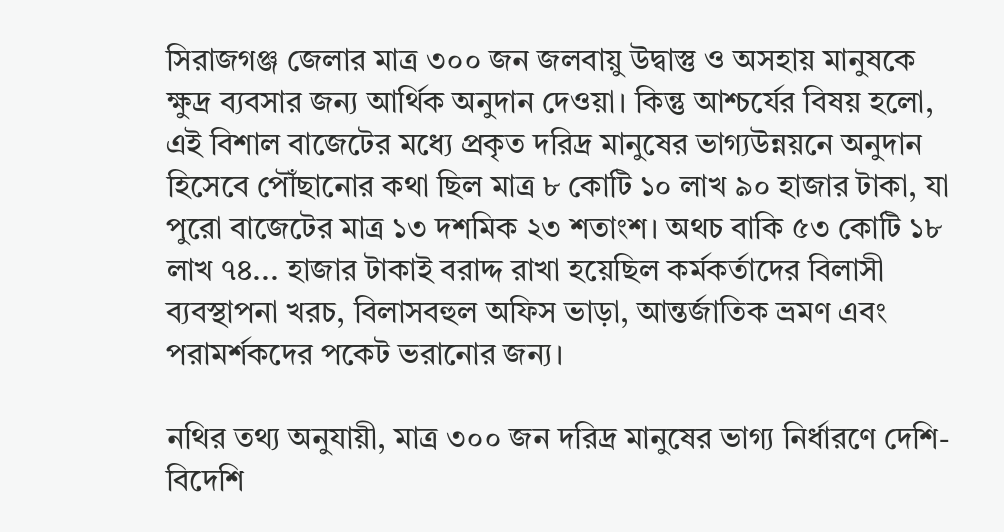সিরাজগঞ্জ জেলার মাত্র ৩০০ জন জলবায়ু উদ্বাস্তু ও অসহায় মানুষকে ক্ষুদ্র ব্যবসার জন্য আর্থিক অনুদান দেওয়া। কিন্তু আশ্চর্যের বিষয় হলো, এই বিশাল বাজেটের মধ্যে প্রকৃত দরিদ্র মানুষের ভাগ্যউন্নয়নে অনুদান হিসেবে পৌঁছানোর কথা ছিল মাত্র ৮ কোটি ১০ লাখ ৯০ হাজার টাকা, যা পুরো বাজেটের মাত্র ১৩ দশমিক ২৩ শতাংশ। অথচ বাকি ৫৩ কোটি ১৮ লাখ ৭৪... হাজার টাকাই বরাদ্দ রাখা হয়েছিল কর্মকর্তাদের বিলাসী ব্যবস্থাপনা খরচ, বিলাসবহুল অফিস ভাড়া, আন্তর্জাতিক ভ্রমণ এবং পরামর্শকদের পকেট ভরানোর জন্য।

নথির তথ্য অনুযায়ী, মাত্র ৩০০ জন দরিদ্র মানুষের ভাগ্য নির্ধারণে দেশি-বিদেশি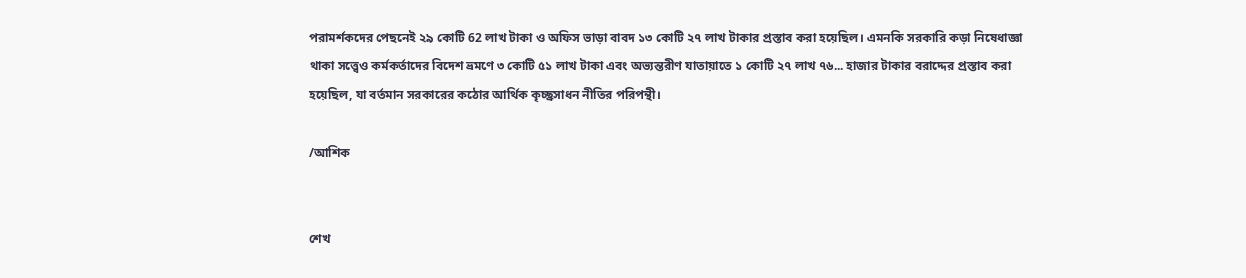পরামর্শকদের পেছনেই ২৯ কোটি 62 লাখ টাকা ও অফিস ভাড়া বাবদ ১৩ কোটি ২৭ লাখ টাকার প্রস্তাব করা হয়েছিল। এমনকি সরকারি কড়া নিষেধাজ্ঞা থাকা সত্ত্বেও কর্মকর্তাদের বিদেশ ভ্রমণে ৩ কোটি ৫১ লাখ টাকা এবং অভ্যন্তরীণ যাতায়াতে ১ কোটি ২৭ লাখ ৭৬... হাজার টাকার বরাদ্দের প্রস্তাব করা হয়েছিল, যা বর্তমান সরকারের কঠোর আর্থিক কৃচ্ছ্রসাধন নীতির পরিপন্থী।

/আশিক


শেখ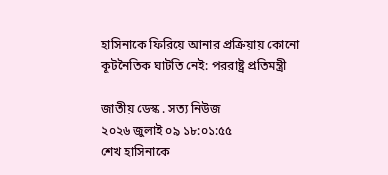হাসিনাকে ফিরিয়ে আনার প্রক্রিয়ায় কোনো কূটনৈতিক ঘাটতি নেই: পররাষ্ট্র প্রতিমন্ত্রী

জাতীয় ডেস্ক . সত্য নিউজ
২০২৬ জুলাই ০৯ ১৮:০১:৫৫
শেখ হাসিনাকে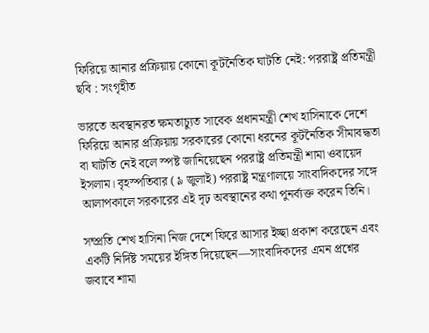ফিরিয়ে আনার প্রক্রিয়ায় কোনো কূটনৈতিক ঘাটতি নেই: পররাষ্ট্র প্রতিমন্ত্রী
ছবি : সংগৃহীত

ভারতে অবস্থানরত ক্ষমতাচ্যুত সাবেক প্রধানমন্ত্রী শেখ হাসিনাকে দেশে ফিরিয়ে আনার প্রক্রিয়ায় সরকারের কোনো ধরনের কূটনৈতিক সীমাবদ্ধতা বা ঘাটতি নেই বলে স্পষ্ট জানিয়েছেন পররাষ্ট্র প্রতিমন্ত্রী শামা ওবায়েদ ইসলাম। বৃহস্পতিবার (৯ জুলাই) পররাষ্ট্র মন্ত্রণালয়ে সাংবাদিকদের সঙ্গে আলাপকালে সরকারের এই দৃঢ় অবস্থানের কথা পুনর্ব্যক্ত করেন তিনি।

সম্প্রতি শেখ হাসিনা নিজ দেশে ফিরে আসার ইচ্ছা প্রকাশ করেছেন এবং একটি নির্দিষ্ট সময়ের ইঙ্গিত দিয়েছেন—সাংবাদিকদের এমন প্রশ্নের জবাবে শামা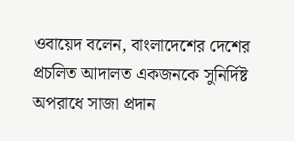ওবায়েদ বলেন, বাংলাদেশের দেশের প্রচলিত আদালত একজনকে সুনির্দিষ্ট অপরাধে সাজা প্রদান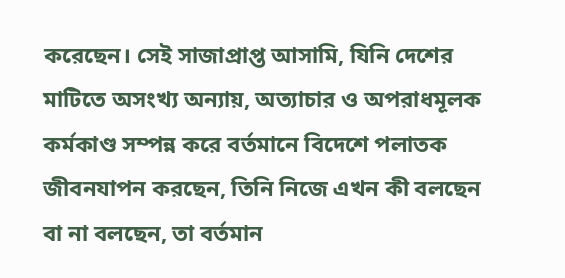করেছেন। সেই সাজাপ্রাপ্ত আসামি, যিনি দেশের মাটিতে অসংখ্য অন্যায়, অত্যাচার ও অপরাধমূলক কর্মকাণ্ড সম্পন্ন করে বর্তমানে বিদেশে পলাতক জীবনযাপন করছেন, তিনি নিজে এখন কী বলছেন বা না বলছেন, তা বর্তমান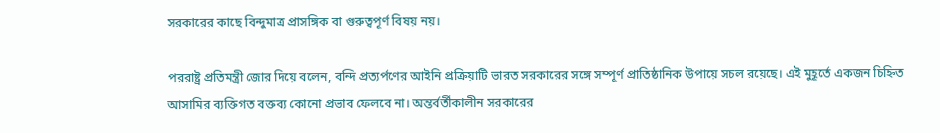সরকারের কাছে বিন্দুমাত্র প্রাসঙ্গিক বা গুরুত্বপূর্ণ বিষয় নয়।

পররাষ্ট্র প্রতিমন্ত্রী জোর দিয়ে বলেন, বন্দি প্রত্যর্পণের আইনি প্রক্রিয়াটি ভারত সরকারের সঙ্গে সম্পূর্ণ প্রাতিষ্ঠানিক উপায়ে সচল রয়েছে। এই মুহূর্তে একজন চিহ্নিত আসামির ব্যক্তিগত বক্তব্য কোনো প্রভাব ফেলবে না। অন্তর্বর্তীকালীন সরকারের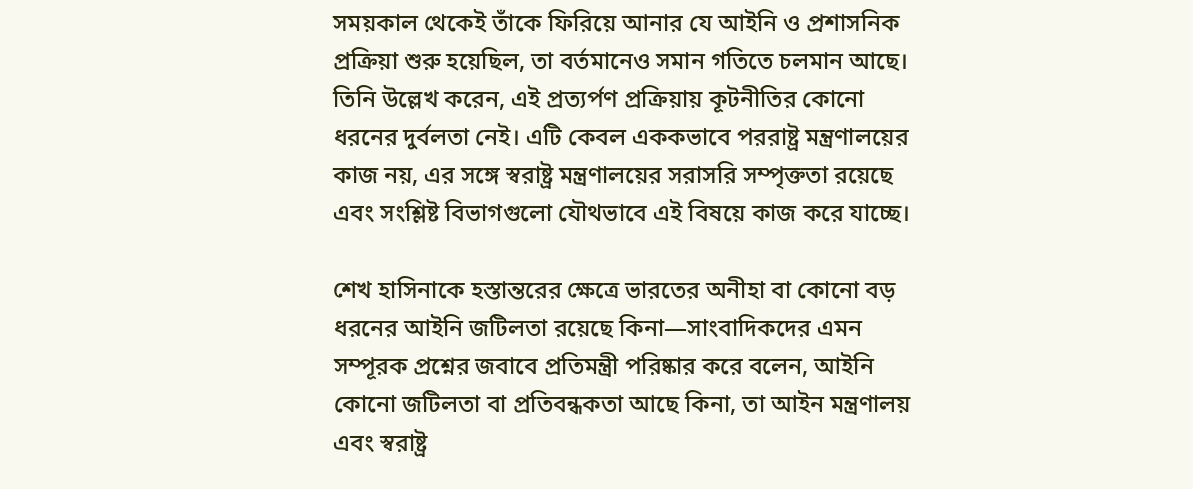সময়কাল থেকেই তাঁকে ফিরিয়ে আনার যে আইনি ও প্রশাসনিক প্রক্রিয়া শুরু হয়েছিল, তা বর্তমানেও সমান গতিতে চলমান আছে। তিনি উল্লেখ করেন, এই প্রত্যর্পণ প্রক্রিয়ায় কূটনীতির কোনো ধরনের দুর্বলতা নেই। এটি কেবল এককভাবে পররাষ্ট্র মন্ত্রণালয়ের কাজ নয়, এর সঙ্গে স্বরাষ্ট্র মন্ত্রণালয়ের সরাসরি সম্পৃক্ততা রয়েছে এবং সংশ্লিষ্ট বিভাগগুলো যৌথভাবে এই বিষয়ে কাজ করে যাচ্ছে।

শেখ হাসিনাকে হস্তান্তরের ক্ষেত্রে ভারতের অনীহা বা কোনো বড় ধরনের আইনি জটিলতা রয়েছে কিনা—সাংবাদিকদের এমন সম্পূরক প্রশ্নের জবাবে প্রতিমন্ত্রী পরিষ্কার করে বলেন, আইনি কোনো জটিলতা বা প্রতিবন্ধকতা আছে কিনা, তা আইন মন্ত্রণালয় এবং স্বরাষ্ট্র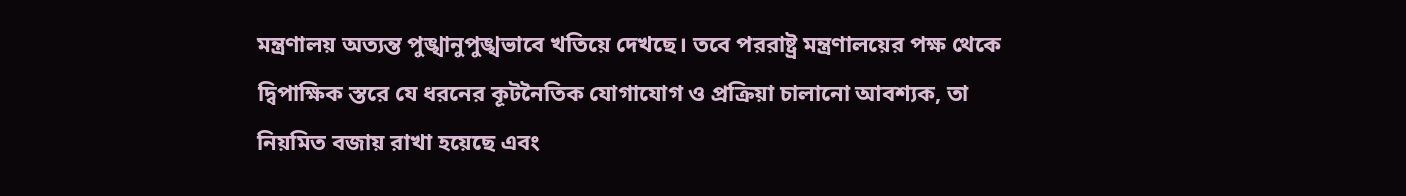মন্ত্রণালয় অত্যন্ত পুঙ্খানুপুঙ্খভাবে খতিয়ে দেখছে। তবে পররাষ্ট্র মন্ত্রণালয়ের পক্ষ থেকে দ্বিপাক্ষিক স্তরে যে ধরনের কূটনৈতিক যোগাযোগ ও প্রক্রিয়া চালানো আবশ্যক, তা নিয়মিত বজায় রাখা হয়েছে এবং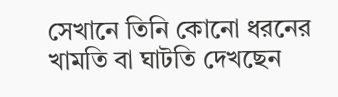সেখানে তিনি কোনো ধরনের খামতি বা ঘাটতি দেখছেন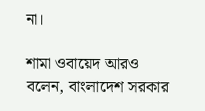না।

শামা ওবায়েদ আরও বলেন, বাংলাদেশ সরকার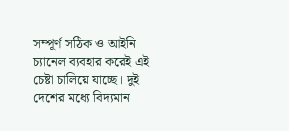সম্পূর্ণ সঠিক ও আইনি চ্যানেল ব্যবহার করেই এই চেষ্টা চালিয়ে যাচ্ছে। দুই দেশের মধ্যে বিদ্যমান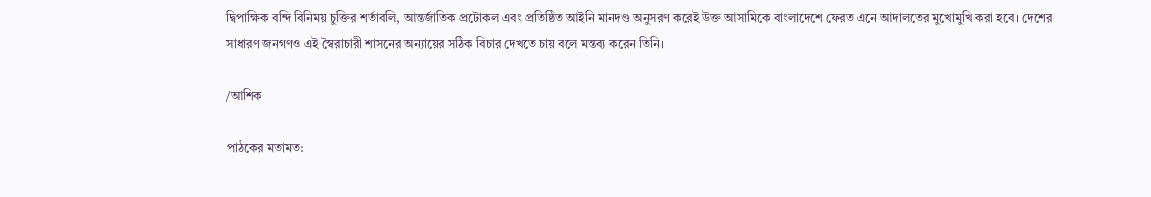দ্বিপাক্ষিক বন্দি বিনিময় চুক্তির শর্তাবলি, আন্তর্জাতিক প্রটোকল এবং প্রতিষ্ঠিত আইনি মানদণ্ড অনুসরণ করেই উক্ত আসামিকে বাংলাদেশে ফেরত এনে আদালতের মুখোমুখি করা হবে। দেশের সাধারণ জনগণও এই স্বৈরাচারী শাসনের অন্যায়ের সঠিক বিচার দেখতে চায় বলে মন্তব্য করেন তিনি।

/আশিক

পাঠকের মতামত: